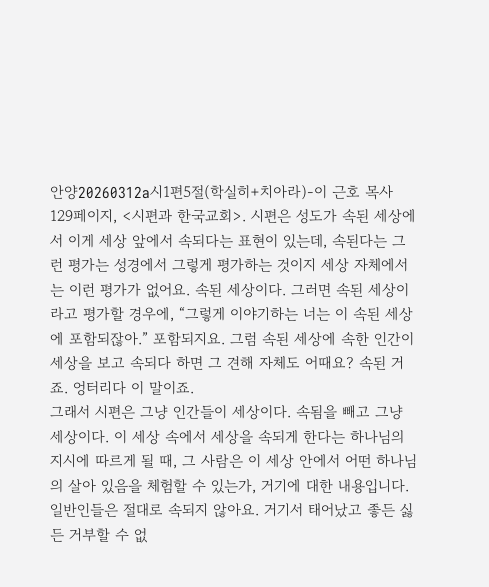안양20260312a시1편5절(학실히+치아라)-이 근호 목사
129페이지, <시편과 한국교회>. 시편은 성도가 속된 세상에서 이게 세상 앞에서 속되다는 표현이 있는데, 속된다는 그런 평가는 성경에서 그렇게 평가하는 것이지 세상 자체에서는 이런 평가가 없어요. 속된 세상이다. 그러면 속된 세상이라고 평가할 경우에, “그렇게 이야기하는 너는 이 속된 세상에 포함되잖아.” 포함되지요. 그럼 속된 세상에 속한 인간이 세상을 보고 속되다 하면 그 견해 자체도 어때요? 속된 거죠. 엉터리다 이 말이죠.
그래서 시편은 그냥 인간들이 세상이다. 속됨을 빼고 그냥 세상이다. 이 세상 속에서 세상을 속되게 한다는 하나님의 지시에 따르게 될 때, 그 사람은 이 세상 안에서 어떤 하나님의 살아 있음을 체험할 수 있는가, 거기에 대한 내용입니다.
일반인들은 절대로 속되지 않아요. 거기서 태어났고 좋든 싫든 거부할 수 없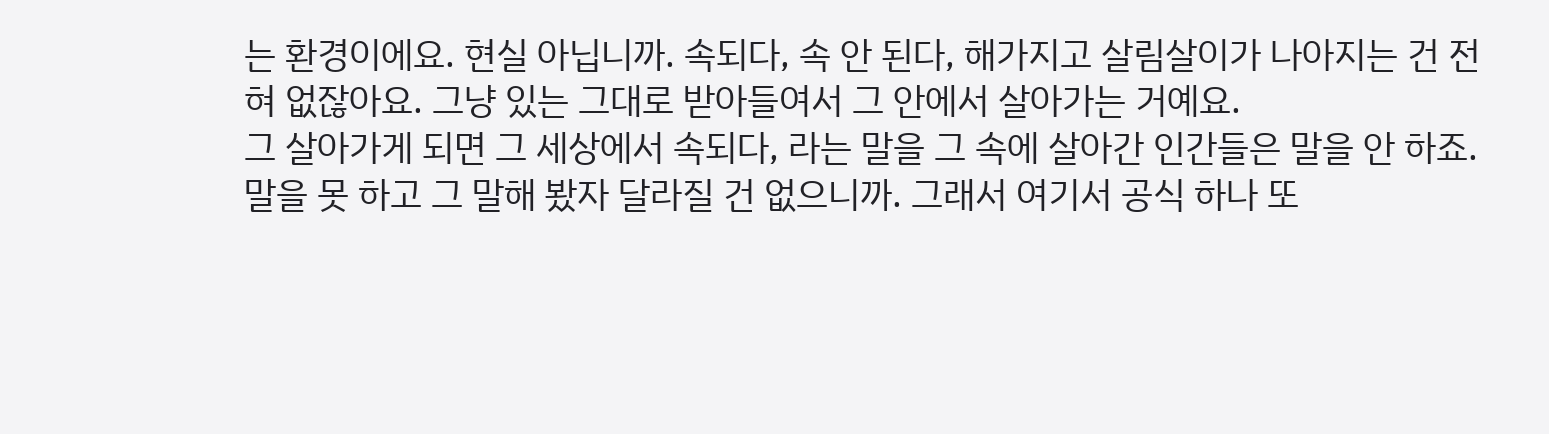는 환경이에요. 현실 아닙니까. 속되다, 속 안 된다, 해가지고 살림살이가 나아지는 건 전혀 없잖아요. 그냥 있는 그대로 받아들여서 그 안에서 살아가는 거예요.
그 살아가게 되면 그 세상에서 속되다, 라는 말을 그 속에 살아간 인간들은 말을 안 하죠. 말을 못 하고 그 말해 봤자 달라질 건 없으니까. 그래서 여기서 공식 하나 또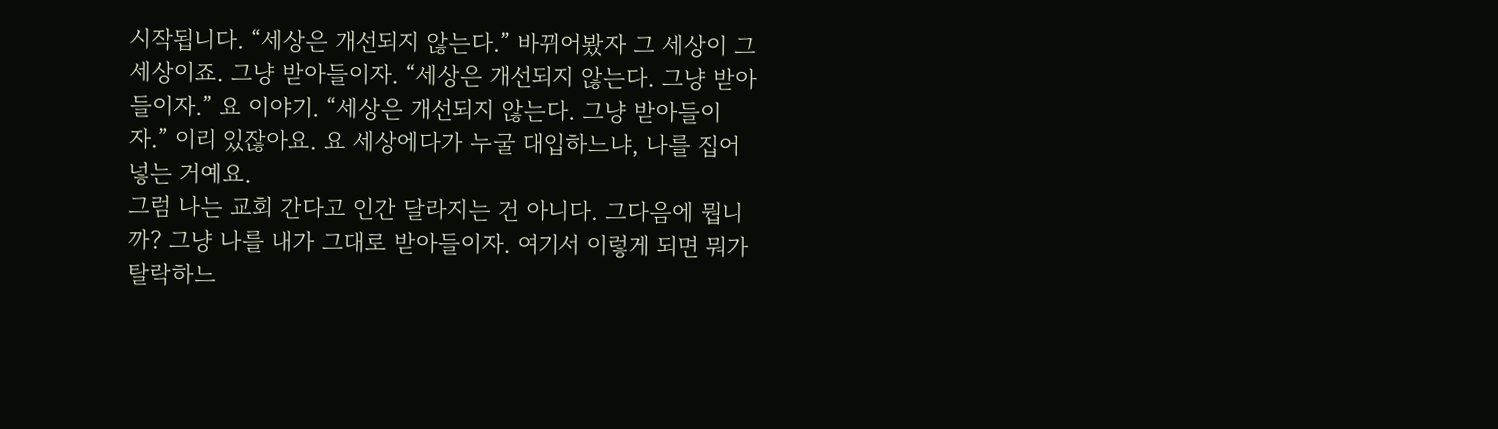시작됩니다. “세상은 개선되지 않는다.” 바뀌어봤자 그 세상이 그 세상이죠. 그냥 받아들이자. “세상은 개선되지 않는다. 그냥 받아들이자.” 요 이야기. “세상은 개선되지 않는다. 그냥 받아들이자.” 이리 있잖아요. 요 세상에다가 누굴 대입하느냐, 나를 집어넣는 거예요.
그럼 나는 교회 간다고 인간 달라지는 건 아니다. 그다음에 뭡니까? 그냥 나를 내가 그대로 받아들이자. 여기서 이렇게 되면 뭐가 탈락하느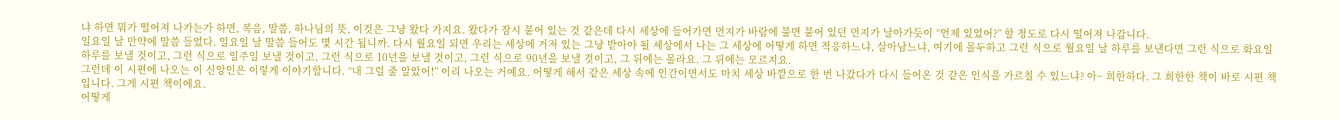냐 하면 뭐가 떨어져 나가는가 하면, 복음, 말씀, 하나님의 뜻, 이것은 그냥 왔다 가지요. 왔다가 잠시 붙어 있는 것 같은데 다시 세상에 들어가면 먼지가 바람에 불면 붙어 있던 먼지가 날아가듯이 “언제 있었어?” 할 정도로 다시 떨어져 나갑니다.
일요일 날 만약에 말씀 들었다. 일요일 날 말씀 들어도 몇 시간 됩니까. 다시 월요일 되면 우리는 세상에 거저 있는 그냥 받아야 될 세상에서 나는 그 세상에 어떻게 하면 적응하느냐, 살아남느냐, 여기에 몰두하고 그런 식으로 월요일 날 하루를 보낸다면 그런 식으로 화요일 하루를 보낼 것이고, 그런 식으로 일주일 보낼 것이고, 그런 식으로 10년을 보낼 것이고, 그런 식으로 90년을 보낼 것이고, 그 뒤에는 몰라요. 그 뒤에는 모르지요.
그런데 이 시편에 나오는 이 신앙인은 이렇게 이야기합니다. “내 그럴 줄 알았어!” 이리 나오는 거예요. 어떻게 해서 같은 세상 속에 인간이면서도 마치 세상 바깥으로 한 번 나갔다가 다시 들어온 것 같은 인식을 가르칠 수 있느냐? 아~ 희한하다. 그 희한한 책이 바로 시편 책입니다. 그게 시편 책이에요.
어떻게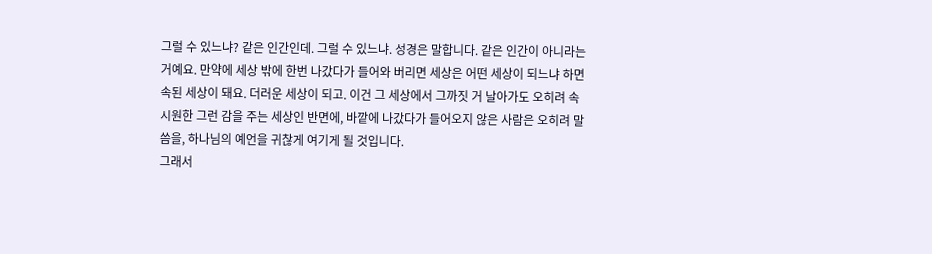그럴 수 있느냐? 같은 인간인데. 그럴 수 있느냐. 성경은 말합니다. 같은 인간이 아니라는 거예요. 만약에 세상 밖에 한번 나갔다가 들어와 버리면 세상은 어떤 세상이 되느냐 하면 속된 세상이 돼요. 더러운 세상이 되고. 이건 그 세상에서 그까짓 거 날아가도 오히려 속 시원한 그런 감을 주는 세상인 반면에, 바깥에 나갔다가 들어오지 않은 사람은 오히려 말씀을, 하나님의 예언을 귀찮게 여기게 될 것입니다.
그래서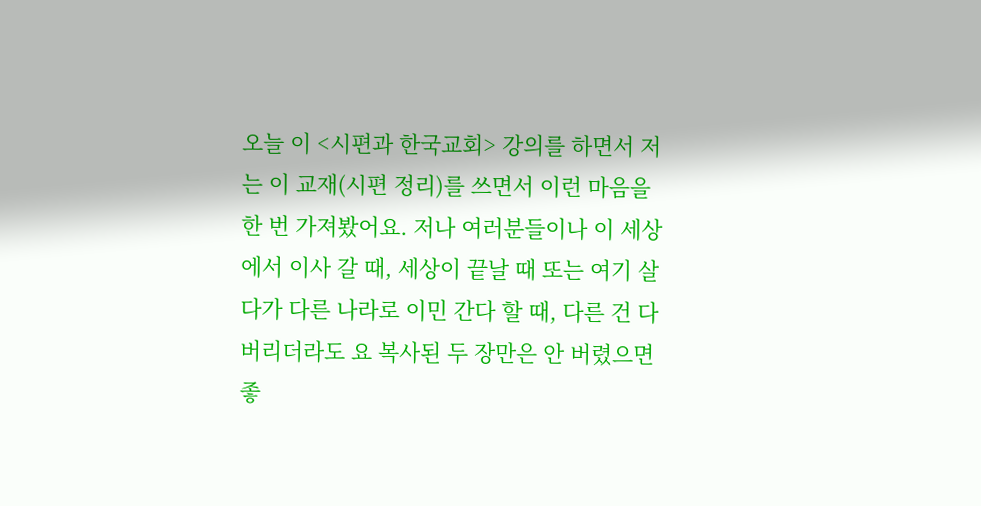오늘 이 <시편과 한국교회> 강의를 하면서 저는 이 교재(시편 정리)를 쓰면서 이런 마음을 한 번 가져봤어요. 저나 여러분들이나 이 세상에서 이사 갈 때, 세상이 끝날 때 또는 여기 살다가 다른 나라로 이민 간다 할 때, 다른 건 다 버리더라도 요 복사된 두 장만은 안 버렸으면 좋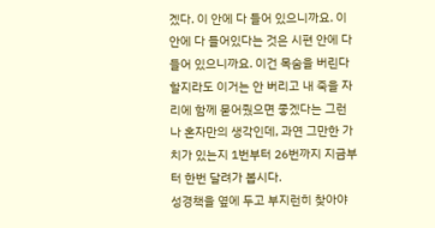겠다. 이 안에 다 들어 있으니까요. 이 안에 다 들어있다는 것은 시편 안에 다 들어 있으니까요. 이건 목숨을 버린다 할지라도 이거는 안 버리고 내 죽을 자리에 함께 묻어줬으면 좋겠다는 그런 나 혼자만의 생각인데, 과연 그만한 가치가 있는지 1번부터 26번까지 지금부터 한번 달려가 봅시다.
성경책을 옆에 두고 부지런히 찾아야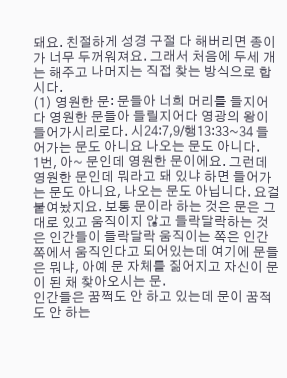돼요. 친절하게 성경 구절 다 해버리면 종이가 너무 두꺼워져요. 그래서 처음에 두세 개는 해주고 나머지는 직접 찾는 방식으로 합시다.
(1) 영원한 문: 문들아 너희 머리를 들지어다 영원한 문들아 들릴지어다 영광의 왕이 들어가시리로다. 시24:7,9/행13:33~34 들어가는 문도 아니요 나오는 문도 아니다.
1번, 아~ 문인데 영원한 문이에요. 그런데 영원한 문인데 뭐라고 돼 있냐 하면 들어가는 문도 아니요, 나오는 문도 아닙니다. 요걸 붙여놨지요. 보통 문이라 하는 것은 문은 그대로 있고 움직이지 않고 들락달락하는 것은 인간들이 들락달락 움직이는 쪽은 인간 쪽에서 움직인다고 되어있는데 여기에 문들은 뭐냐, 아예 문 자체를 짊어지고 자신이 문이 된 채 찾아오시는 문.
인간들은 꿈쩍도 안 하고 있는데 문이 꿈적도 안 하는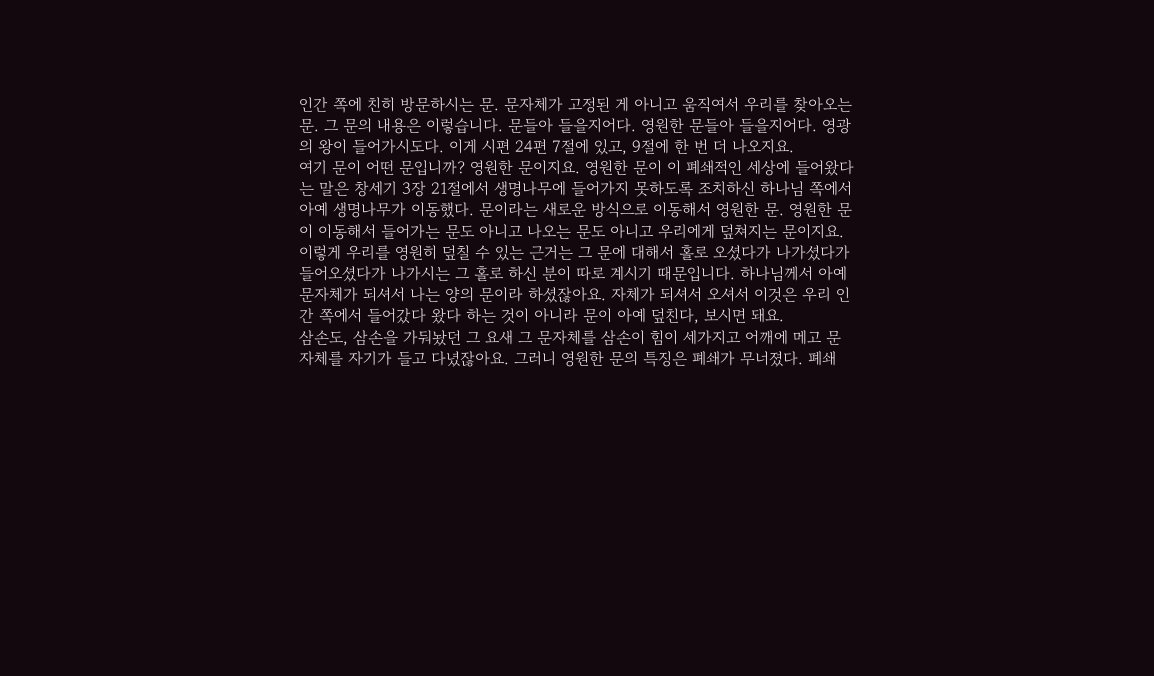인간 쪽에 친히 방문하시는 문. 문자체가 고정된 게 아니고 움직여서 우리를 찾아오는 문. 그 문의 내용은 이렇습니다. 문들아 들을지어다. 영원한 문들아 들을지어다. 영광의 왕이 들어가시도다. 이게 시편 24편 7절에 있고, 9절에 한 번 더 나오지요.
여기 문이 어떤 문입니까? 영원한 문이지요. 영원한 문이 이 폐쇄적인 세상에 들어왔다는 말은 창세기 3장 21절에서 생명나무에 들어가지 못하도록 조치하신 하나님 쪽에서 아예 생명나무가 이동했다. 문이라는 새로운 방식으로 이동해서 영원한 문. 영원한 문이 이동해서 들어가는 문도 아니고 나오는 문도 아니고 우리에게 덮쳐지는 문이지요.
이렇게 우리를 영원히 덮칠 수 있는 근거는 그 문에 대해서 홀로 오셨다가 나가셨다가 들어오셨다가 나가시는 그 홀로 하신 분이 따로 계시기 때문입니다. 하나님께서 아예 문자체가 되셔서 나는 양의 문이라 하셨잖아요. 자체가 되셔서 오셔서 이것은 우리 인간 쪽에서 들어갔다 왔다 하는 것이 아니라 문이 아예 덮친다, 보시면 돼요.
삼손도, 삼손을 가둬놨던 그 요새 그 문자체를 삼손이 힘이 세가지고 어깨에 메고 문자체를 자기가 들고 다녔잖아요. 그러니 영원한 문의 특징은 폐쇄가 무너졌다. 폐쇄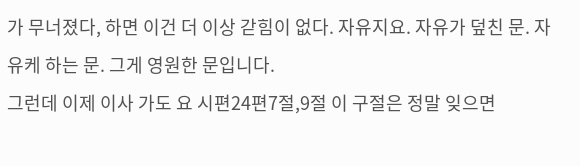가 무너졌다, 하면 이건 더 이상 갇힘이 없다. 자유지요. 자유가 덮친 문. 자유케 하는 문. 그게 영원한 문입니다.
그런데 이제 이사 가도 요 시편24편7절,9절 이 구절은 정말 잊으면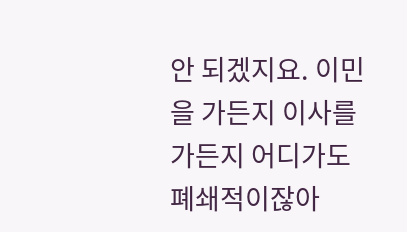안 되겠지요. 이민을 가든지 이사를 가든지 어디가도 폐쇄적이잖아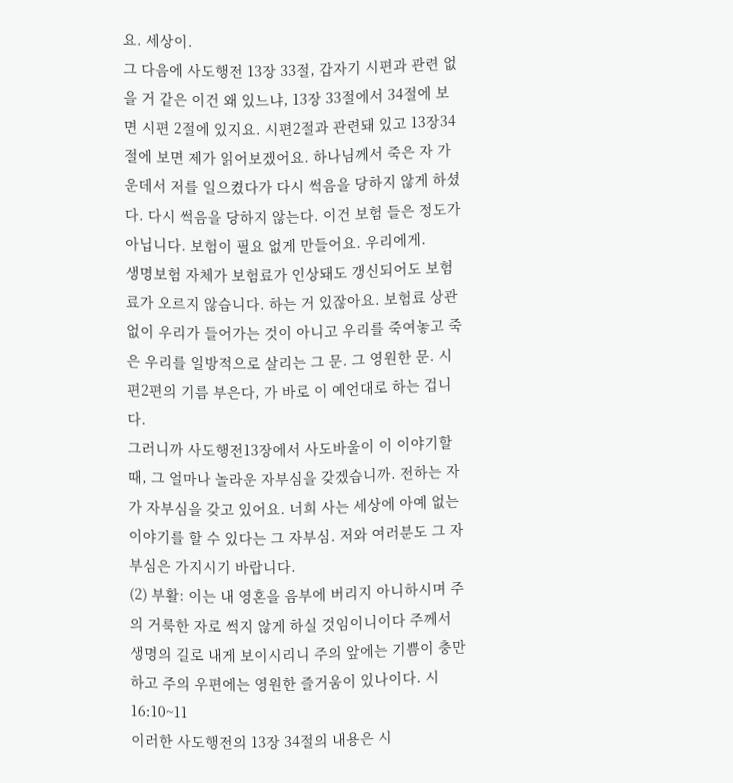요. 세상이.
그 다음에 사도행전 13장 33절, 갑자기 시편과 관련 없을 거 같은 이건 왜 있느냐, 13장 33절에서 34절에 보면 시편 2절에 있지요. 시편2절과 관련돼 있고 13장34절에 보면 제가 읽어보겠어요. 하나님께서 죽은 자 가운데서 저를 일으켰다가 다시 썩음을 당하지 않게 하셨다. 다시 썩음을 당하지 않는다. 이건 보험 들은 정도가 아닙니다. 보험이 필요 없게 만들어요. 우리에게.
생명보험 자체가 보험료가 인상돼도 갱신되어도 보험료가 오르지 않습니다. 하는 거 있잖아요. 보험료 상관없이 우리가 들어가는 것이 아니고 우리를 죽여놓고 죽은 우리를 일방적으로 살리는 그 문. 그 영원한 문. 시편2편의 기름 부은다, 가 바로 이 예언대로 하는 겁니다.
그러니까 사도행전13장에서 사도바울이 이 이야기할 때, 그 얼마나 놀라운 자부심을 갖겠습니까. 전하는 자가 자부심을 갖고 있어요. 너희 사는 세상에 아예 없는 이야기를 할 수 있다는 그 자부심. 저와 여러분도 그 자부심은 가지시기 바랍니다.
(2) 부활: 이는 내 영혼을 음부에 버리지 아니하시며 주의 거룩한 자로 썩지 않게 하실 것임이니이다 주께서 생명의 길로 내게 보이시리니 주의 앞에는 기쁨이 충만하고 주의 우편에는 영원한 즐거움이 있나이다. 시16:10~11
이러한 사도행전의 13장 34절의 내용은 시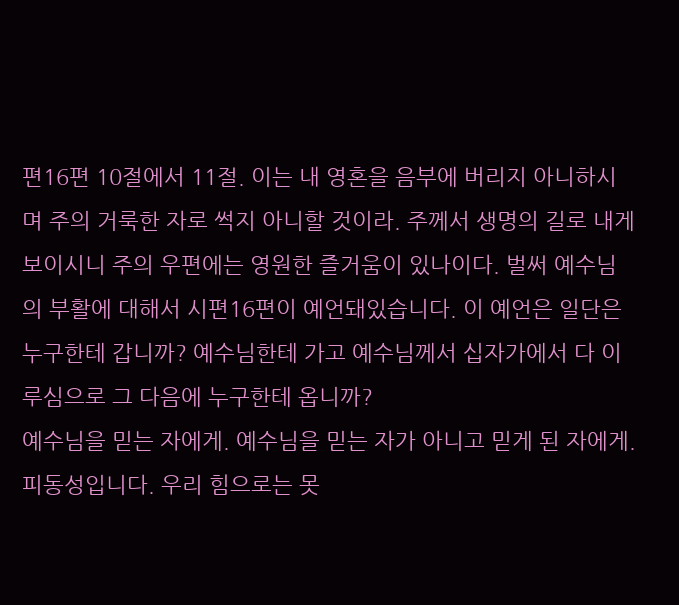편16편 10절에서 11절. 이는 내 영혼을 음부에 버리지 아니하시며 주의 거룩한 자로 썩지 아니할 것이라. 주께서 생명의 길로 내게 보이시니 주의 우편에는 영원한 즐거움이 있나이다. 벌써 예수님의 부활에 대해서 시편16편이 예언돼있습니다. 이 예언은 일단은 누구한테 갑니까? 예수님한테 가고 예수님께서 십자가에서 다 이루심으로 그 다음에 누구한테 옵니까?
예수님을 믿는 자에게. 예수님을 믿는 자가 아니고 믿게 된 자에게. 피동성입니다. 우리 힘으로는 못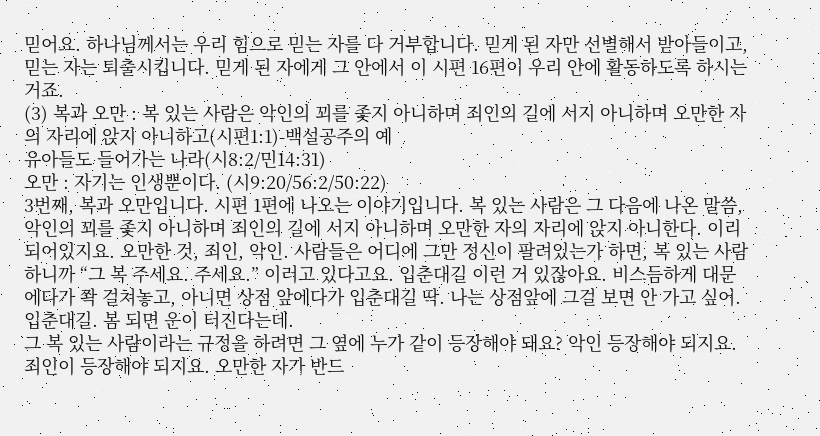믿어요. 하나님께서는 우리 힘으로 믿는 자를 다 거부합니다. 믿게 된 자만 선별해서 받아들이고, 믿는 자는 퇴출시킵니다. 믿게 된 자에게 그 안에서 이 시편 16편이 우리 안에 활동하도록 하시는 거죠.
(3) 복과 오만 : 복 있는 사람은 악인의 꾀를 좇지 아니하며 죄인의 길에 서지 아니하며 오만한 자의 자리에 앉지 아니하고(시편1:1)-백설공주의 예
유아들도 들어가는 나라(시8:2/민14:31)
오만 : 자기는 인생뿐이다. (시9:20/56:2/50:22)
3번째, 복과 오만입니다. 시편 1편에 나오는 이야기입니다. 복 있는 사람은 그 다음에 나온 말씀, 악인의 꾀를 좇지 아니하며 죄인의 길에 서지 아니하며 오만한 자의 자리에 앉지 아니한다. 이리 되어있지요. 오만한 것, 죄인, 악인. 사람들은 어디에 그만 정신이 팔려있는가 하면, 복 있는 사람 하니까 “그 복 주세요. 주세요.” 이러고 있다고요. 입춘대길 이런 거 있잖아요. 비스듬하게 대문에다가 쫙 걸쳐놓고, 아니면 상점 앞에다가 입춘대길 딱. 나는 상점앞에 그걸 보면 안 가고 싶어. 입춘대길. 봄 되면 운이 터진다는데.
그 복 있는 사람이라는 규정을 하려면 그 옆에 누가 같이 등장해야 돼요? 악인 등장해야 되지요. 죄인이 등장해야 되지요. 오만한 자가 반드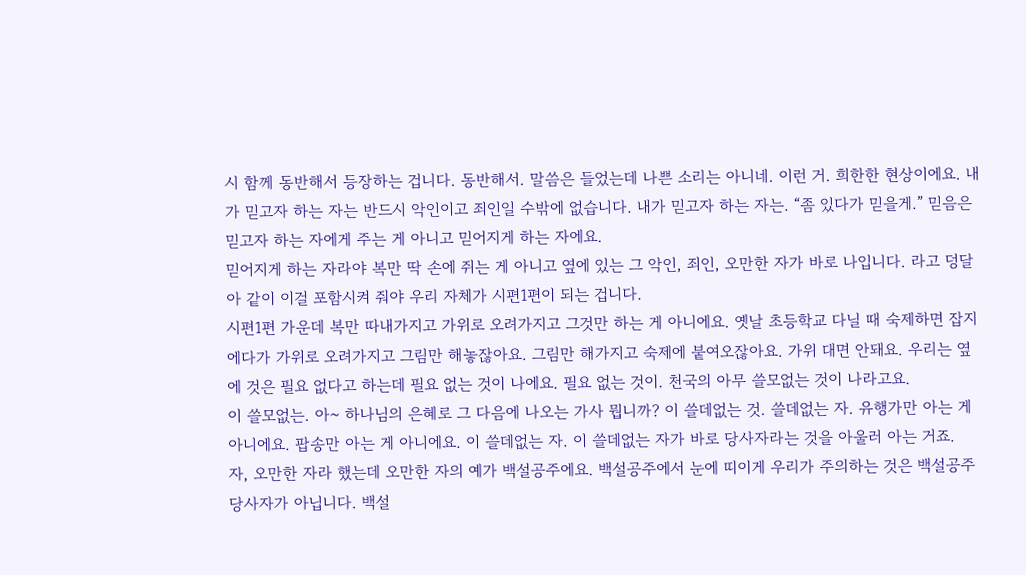시 함께 동반해서 등장하는 겁니다. 동반해서. 말씀은 들었는데 나쁜 소리는 아니네. 이런 거. 희한한 현상이에요. 내가 믿고자 하는 자는 반드시 악인이고 죄인일 수밖에 없습니다. 내가 믿고자 하는 자는. “좀 있다가 믿을게.” 믿음은 믿고자 하는 자에게 주는 게 아니고 믿어지게 하는 자에요.
믿어지게 하는 자라야 복만 딱 손에 쥐는 게 아니고 옆에 있는 그 악인, 죄인, 오만한 자가 바로 나입니다. 라고 덩달아 같이 이걸 포함시켜 줘야 우리 자체가 시편1편이 되는 겁니다.
시편1편 가운데 복만 따내가지고 가위로 오려가지고 그것만 하는 게 아니에요. 옛날 초등학교 다닐 때 숙제하면 잡지에다가 가위로 오려가지고 그림만 해놓잖아요. 그림만 해가지고 숙제에 붙여오잖아요. 가위 대면 안돼요. 우리는 옆에 것은 필요 없다고 하는데 필요 없는 것이 나에요. 필요 없는 것이. 천국의 아무 쓸모없는 것이 나라고요.
이 쓸모없는. 아~ 하나님의 은혜로 그 다음에 나오는 가사 뭡니까? 이 쓸데없는 것. 쓸데없는 자. 유행가만 아는 게 아니에요. 팝송만 아는 게 아니에요. 이 쓸데없는 자. 이 쓸데없는 자가 바로 당사자라는 것을 아울러 아는 거죠.
자, 오만한 자라 했는데 오만한 자의 예가 백설공주에요. 백설공주에서 눈에 띠이게 우리가 주의하는 것은 백설공주 당사자가 아닙니다. 백설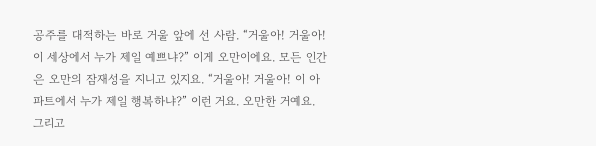공주를 대적하는 바로 거울 앞에 선 사람. “거울아! 거울아! 이 세상에서 누가 제일 예쁘냐?” 이게 오만이에요. 모든 인간은 오만의 잠재성을 지니고 있지요. “거울아! 거울아! 이 아파트에서 누가 제일 행복하냐?” 이런 거요. 오만한 거예요.
그리고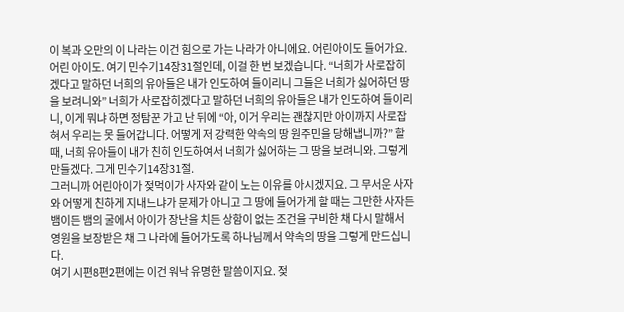이 복과 오만의 이 나라는 이건 힘으로 가는 나라가 아니에요. 어린아이도 들어가요. 어린 아이도. 여기 민수기14장31절인데, 이걸 한 번 보겠습니다. “너희가 사로잡히겠다고 말하던 너희의 유아들은 내가 인도하여 들이리니 그들은 너희가 싫어하던 땅을 보려니와” 너희가 사로잡히겠다고 말하던 너희의 유아들은 내가 인도하여 들이리니, 이게 뭐냐 하면 정탐꾼 가고 난 뒤에 “아, 이거 우리는 괜찮지만 아이까지 사로잡혀서 우리는 못 들어갑니다. 어떻게 저 강력한 약속의 땅 원주민을 당해냅니까?” 할 때, 너희 유아들이 내가 친히 인도하여서 너희가 싫어하는 그 땅을 보려니와. 그렇게 만들겠다. 그게 민수기14장31절.
그러니까 어린아이가 젖먹이가 사자와 같이 노는 이유를 아시겠지요. 그 무서운 사자와 어떻게 친하게 지내느냐가 문제가 아니고 그 땅에 들어가게 할 때는 그만한 사자든 뱀이든 뱀의 굴에서 아이가 장난을 치든 상함이 없는 조건을 구비한 채 다시 말해서 영원을 보장받은 채 그 나라에 들어가도록 하나님께서 약속의 땅을 그렇게 만드십니다.
여기 시편8편2편에는 이건 워낙 유명한 말씀이지요. 젖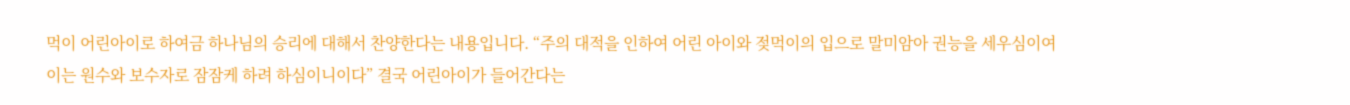먹이 어린아이로 하여금 하나님의 승리에 대해서 찬양한다는 내용입니다. “주의 대적을 인하여 어린 아이와 젖먹이의 입으로 말미암아 권능을 세우심이여 이는 원수와 보수자로 잠잠케 하려 하심이니이다” 결국 어린아이가 들어간다는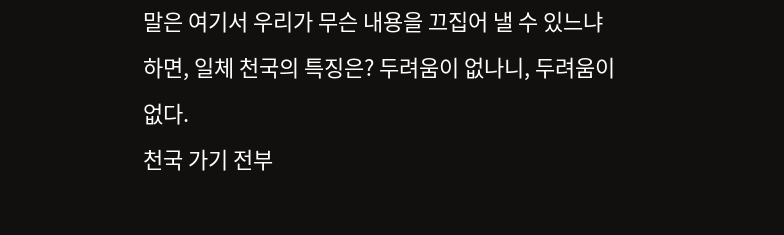말은 여기서 우리가 무슨 내용을 끄집어 낼 수 있느냐 하면, 일체 천국의 특징은? 두려움이 없나니, 두려움이 없다.
천국 가기 전부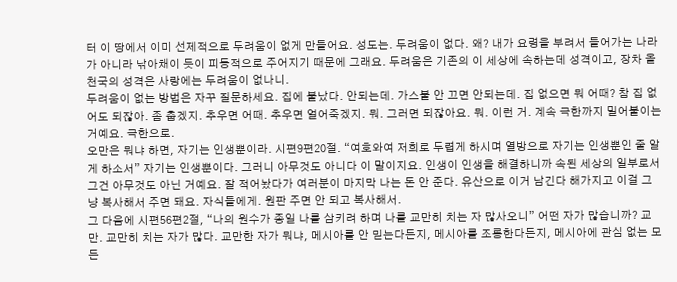터 이 땅에서 이미 선제적으로 두려움이 없게 만들어요. 성도는. 두려움이 없다. 왜? 내가 요령을 부려서 들어가는 나라가 아니라 낚아채이 듯이 피동적으로 주어지기 때문에 그래요. 두려움은 기존의 이 세상에 속하는데 성격이고, 장차 올 천국의 성격은 사랑에는 두려움이 없나니.
두려움이 없는 방법은 자꾸 질문하세요. 집에 불났다. 안되는데. 가스불 안 끄면 안되는데. 집 없으면 뭐 어때? 참 집 없어도 되잖아. 좀 춥겠지. 추우면 어때. 추우면 얼어죽겠지. 뭐. 그러면 되잖아요. 뭐. 이런 거. 계속 극한까지 밀어붙이는 거예요. 극한으로.
오만은 뭐냐 하면, 자기는 인생뿐이라. 시편9편20절. “여호와여 저희로 두렵게 하시며 열방으로 자기는 인생뿐인 줄 알게 하소서” 자기는 인생뿐이다. 그러니 아무것도 아니다 이 말이지요. 인생이 인생을 해결하니까 속된 세상의 일부로서 그건 아무것도 아닌 거예요. 잘 적어놨다가 여러분이 마지막 나는 돈 안 준다. 유산으로 이거 남긴다 해가지고 이걸 그냥 복사해서 주면 돼요. 자식들에게. 원판 주면 안 되고 복사해서.
그 다음에 시편56편2절, “나의 원수가 종일 나를 삼키려 하며 나를 교만히 치는 자 많사오니” 어떤 자가 많습니까? 교만. 교만히 치는 자가 많다. 교만한 자가 뭐냐, 메시아를 안 믿는다든지, 메시아를 조롱한다든지, 메시아에 관심 없는 모든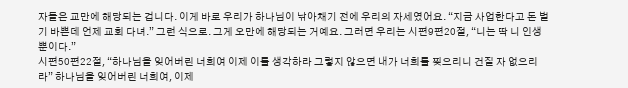자들은 교만에 해당되는 겁니다. 이게 바로 우리가 하나님이 낚아채기 전에 우리의 자세였어요. “지금 사업한다고 돈 벌기 바쁜데 언제 교회 다녀.” 그런 식으로. 그게 오만에 해당되는 거예요. 그러면 우리는 시편9편20절, “니는 딱 니 인생뿐이다.”
시편50편22절, “하나님을 잊어버린 너희여 이제 이를 생각하라 그렇지 않으면 내가 너희를 찢으리니 건질 자 없으리라” 하나님을 잊어버린 너희여, 이제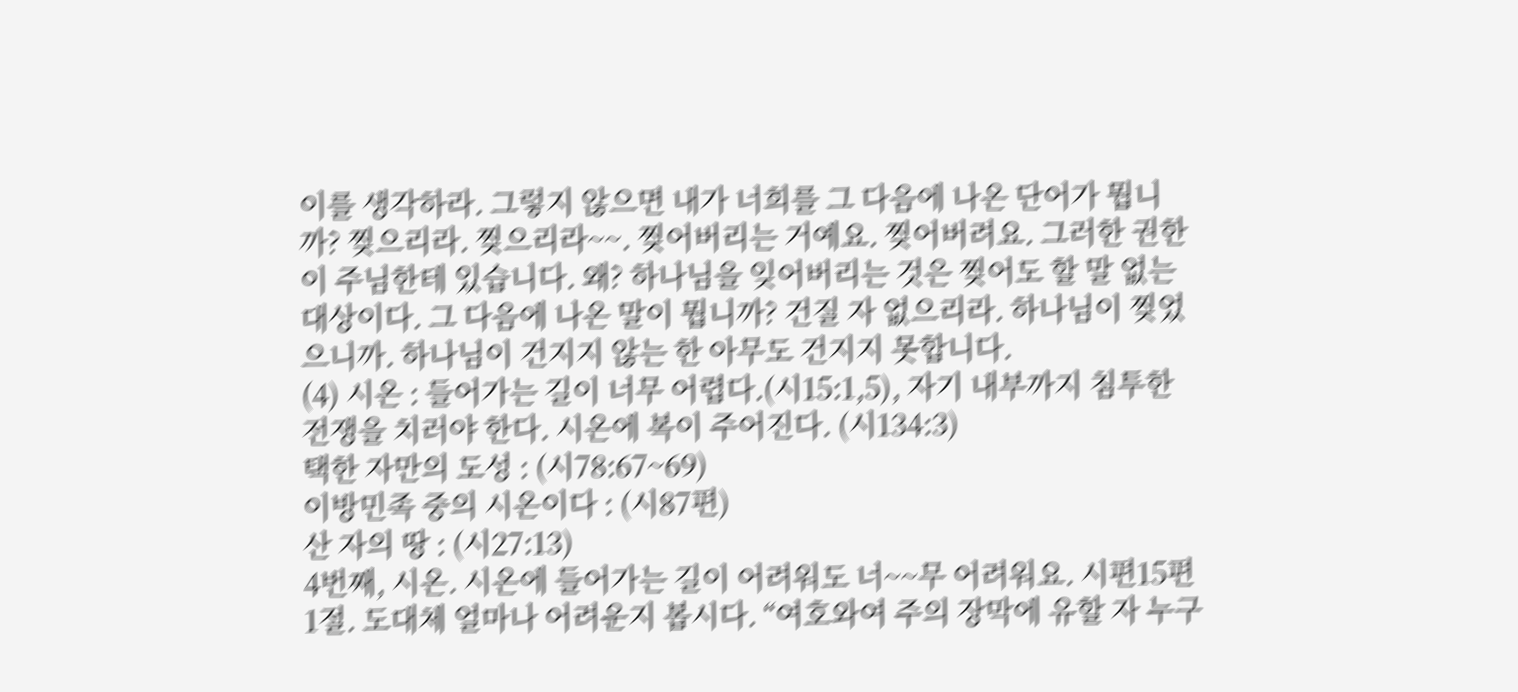이를 생각하라. 그렇지 않으면 내가 너희를 그 다음에 나온 단어가 뭡니까? 찢으리라. 찢으리라~~. 찢어버리는 거예요. 찢어버려요. 그러한 권한이 주님한테 있습니다. 왜? 하나님을 잊어버리는 것은 찢어도 할 말 없는 대상이다. 그 다음에 나온 말이 뭡니까? 건질 자 없으리라. 하나님이 찢었으니까. 하나님이 건지지 않는 한 아무도 건지지 못합니다.
(4) 시온 : 들어가는 길이 너무 어렵다.(시15:1,5), 자기 내부까지 침투한 전쟁을 치러야 한다. 시온에 복이 주어진다. (시134:3)
택한 자만의 도성 : (시78:67~69)
이방민족 중의 시온이다 : (시87편)
산 자의 땅 : (시27:13)
4번째, 시온. 시온에 들어가는 길이 어려워도 너~~무 어려워요. 시편15편1절. 도대체 얼마나 어려운지 봅시다. “여호와여 주의 장막에 유할 자 누구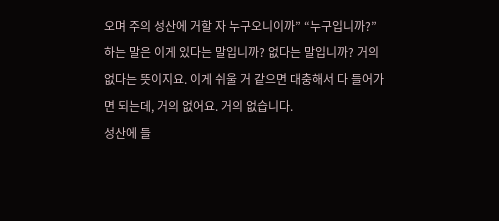오며 주의 성산에 거할 자 누구오니이까” “누구입니까?” 하는 말은 이게 있다는 말입니까? 없다는 말입니까? 거의 없다는 뜻이지요. 이게 쉬울 거 같으면 대충해서 다 들어가면 되는데, 거의 없어요. 거의 없습니다.
성산에 들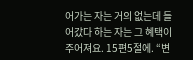어가는 자는 거의 없는데 들어갔다 하는 자는 그 혜택이 주어져요. 15편5절에. “변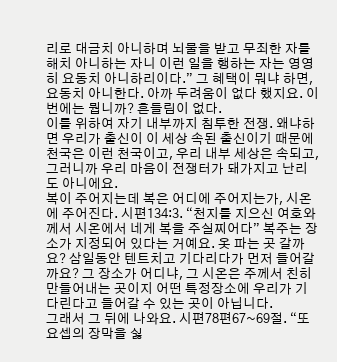리로 대금치 아니하며 뇌물을 받고 무죄한 자를 해치 아니하는 자니 이런 일을 행하는 자는 영영히 요동치 아니하리이다.” 그 혜택이 뭐냐 하면, 요동치 아니한다. 아까 두려움이 없다 했지요. 이번에는 뭡니까? 흔들림이 없다.
이를 위하여 자기 내부까지 침투한 전쟁. 왜냐하면 우리가 출신이 이 세상 속된 출신이기 때문에 천국은 이런 천국이고, 우리 내부 세상은 속되고, 그러니까 우리 마음이 전쟁터가 돼가지고 난리도 아니에요.
복이 주어지는데 복은 어디에 주어지는가, 시온에 주어진다. 시편134:3. “천지를 지으신 여호와께서 시온에서 네게 복을 주실찌어다” 복주는 장소가 지정되어 있다는 거예요. 옷 파는 곳 갈까요? 삼일동안 텐트치고 기다리다가 먼저 들어갈까요? 그 장소가 어디냐, 그 시온은 주께서 친히 만들어내는 곳이지 어떤 특정장소에 우리가 기다린다고 들어갈 수 있는 곳이 아닙니다.
그래서 그 뒤에 나와요. 시편78편67~69절. “또 요셉의 장막을 싫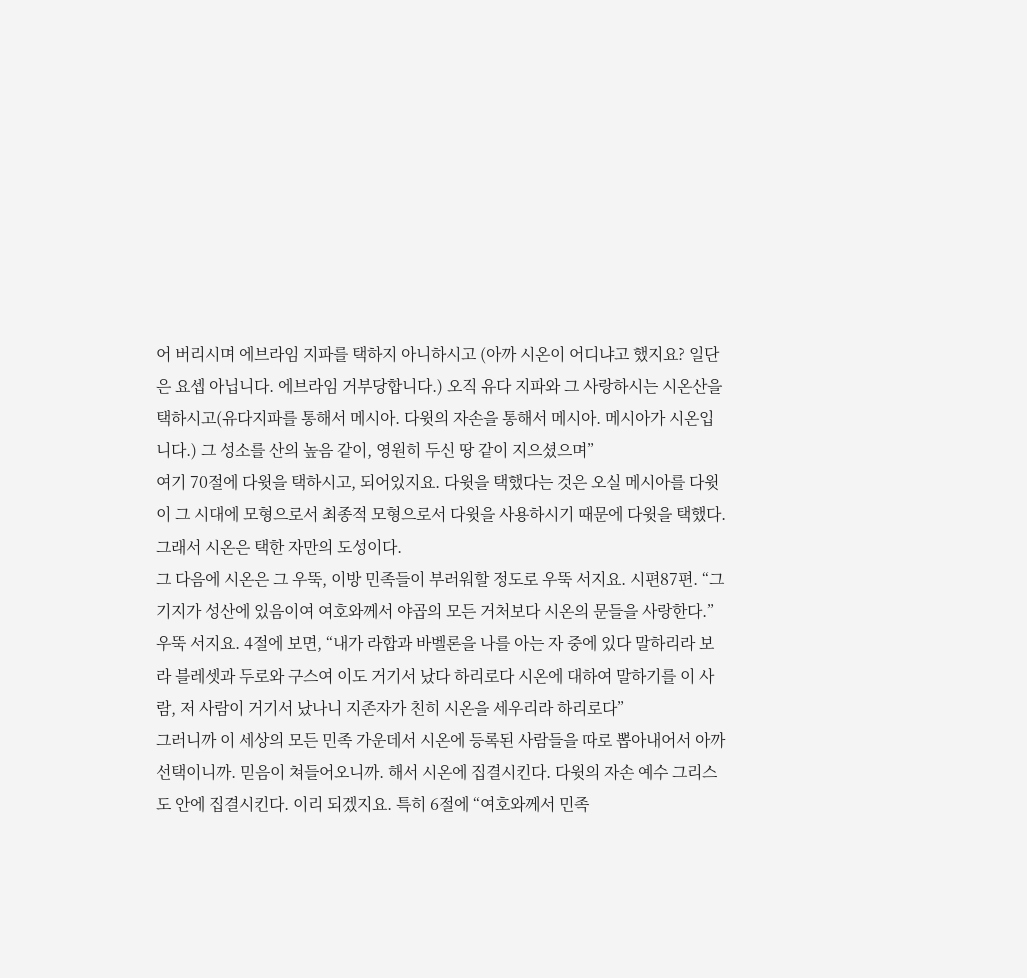어 버리시며 에브라임 지파를 택하지 아니하시고 (아까 시온이 어디냐고 했지요? 일단은 요셉 아닙니다. 에브라임 거부당합니다.) 오직 유다 지파와 그 사랑하시는 시온산을 택하시고(유다지파를 통해서 메시아. 다윗의 자손을 통해서 메시아. 메시아가 시온입니다.) 그 성소를 산의 높음 같이, 영원히 두신 땅 같이 지으셨으며”
여기 70절에 다윗을 택하시고, 되어있지요. 다윗을 택했다는 것은 오실 메시아를 다윗이 그 시대에 모형으로서 최종적 모형으로서 다윗을 사용하시기 때문에 다윗을 택했다. 그래서 시온은 택한 자만의 도성이다.
그 다음에 시온은 그 우뚝, 이방 민족들이 부러워할 정도로 우뚝 서지요. 시편87편. “그 기지가 성산에 있음이여 여호와께서 야곱의 모든 거처보다 시온의 문들을 사랑한다.” 우뚝 서지요. 4절에 보면, “내가 라합과 바벨론을 나를 아는 자 중에 있다 말하리라 보라 블레셋과 두로와 구스여 이도 거기서 났다 하리로다 시온에 대하여 말하기를 이 사람, 저 사람이 거기서 났나니 지존자가 친히 시온을 세우리라 하리로다”
그러니까 이 세상의 모든 민족 가운데서 시온에 등록된 사람들을 따로 뽑아내어서 아까 선택이니까. 믿음이 쳐들어오니까. 해서 시온에 집결시킨다. 다윗의 자손 예수 그리스도 안에 집결시킨다. 이리 되겠지요. 특히 6절에 “여호와께서 민족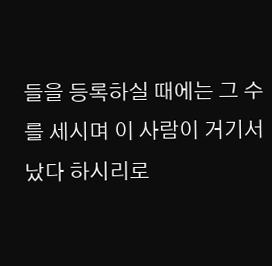들을 등록하실 때에는 그 수를 세시며 이 사람이 거기서 났다 하시리로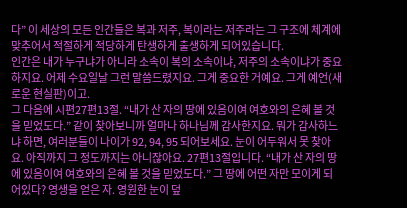다” 이 세상의 모든 인간들은 복과 저주, 복이라는 저주라는 그 구조에 체계에 맞추어서 적절하게 적당하게 탄생하게 출생하게 되어있습니다.
인간은 내가 누구냐가 아니라 소속이 복의 소속이냐, 저주의 소속이냐가 중요하지요. 어제 수요일날 그런 말씀드렸지요. 그게 중요한 거예요. 그게 예언(새로운 현실판)이고.
그 다음에 시편27편13절. “내가 산 자의 땅에 있음이여 여호와의 은혜 볼 것을 믿었도다.” 같이 찾아보니까 얼마나 하나님께 감사한지요. 뭐가 감사하느냐 하면, 여러분들이 나이가 92, 94, 95 되어보세요. 눈이 어두워서 못 찾아요. 아직까지 그 정도까지는 아니잖아요. 27편13절입니다. “내가 산 자의 땅에 있음이여 여호와의 은혜 볼 것을 믿었도다.” 그 땅에 어떤 자만 모이게 되어있다? 영생을 얻은 자. 영원한 눈이 덮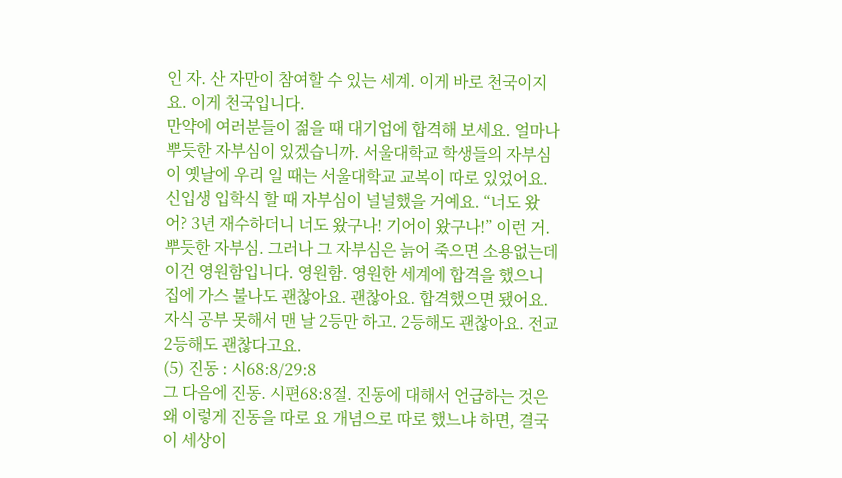인 자. 산 자만이 참여할 수 있는 세계. 이게 바로 천국이지요. 이게 천국입니다.
만약에 여러분들이 젊을 때 대기업에 합격해 보세요. 얼마나 뿌듯한 자부심이 있겠습니까. 서울대학교 학생들의 자부심이 옛날에 우리 일 때는 서울대학교 교복이 따로 있었어요. 신입생 입학식 할 때 자부심이 널널했을 거예요. “너도 왔어? 3년 재수하더니 너도 왔구나! 기어이 왔구나!” 이런 거. 뿌듯한 자부심. 그러나 그 자부심은 늙어 죽으면 소용없는데 이건 영원함입니다. 영원함. 영원한 세계에 합격을 했으니 집에 가스 불나도 괜찮아요. 괜찮아요. 합격했으면 됐어요. 자식 공부 못해서 맨 날 2등만 하고. 2등해도 괜찮아요. 전교 2등해도 괜찮다고요.
(5) 진동 : 시68:8/29:8
그 다음에 진동. 시편68:8절. 진동에 대해서 언급하는 것은 왜 이렇게 진동을 따로 요 개념으로 따로 했느냐 하면, 결국 이 세상이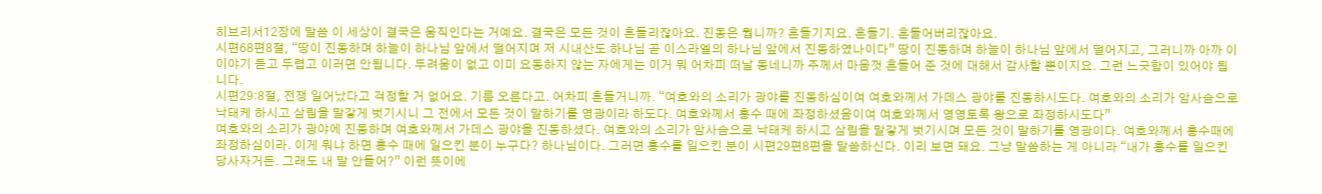히브리서12장에 말씀 이 세상이 결국은 움직인다는 거예요. 결국은 모든 것이 흔들리잖아요. 진동은 뭡니까? 흔들기지요. 흔들기. 흔들어버리잖아요.
시편68편8절, “땅이 진동하며 하늘이 하나님 앞에서 떨어지며 저 시내산도 하나님 곧 이스라엘의 하나님 앞에서 진동하였나이다” 땅이 진동하며 하늘이 하나님 앞에서 떨어지고, 그러니까 아까 이 이야기 듣고 두렵고 이러면 안됩니다. 두려움이 없고 이미 요동하지 않는 자에게는 이거 뭐 어차피 떠날 동네니까 주께서 마음껏 흔들어 준 것에 대해서 감사할 뿐이지요. 그런 느긋함이 있어야 됩니다.
시편29:8절, 전쟁 일어났다고 걱정할 거 없어요. 기름 오른다고. 어차피 흔들거니까. “여호와의 소리가 광야를 진동하심이여 여호와께서 가데스 광야를 진동하시도다. 여호와의 소리가 암사슴으로 낙태케 하시고 삼림을 말갛게 벗기시니 그 전에서 모든 것이 말하기를 영광이라 하도다. 여호와께서 홍수 때에 좌정하셨음이여 여호와께서 영영토록 왕으로 좌정하시도다”
여호와의 소리가 광야에 진동하며 여호와께서 가데스 광야을 진동하셨다. 여호와의 소리가 암사슴으로 낙태케 하시고 삼림을 말갛게 벗기시며 모든 것이 말하기를 영광이다. 여호와께서 홍수때에 좌정하심이라. 이게 뭐냐 하면 홍수 때에 일으킨 분이 누구다? 하나님이다. 그러면 홍수를 일으킨 분이 시편29편8편을 말씀하신다. 이리 보면 돼요. 그냥 말씀하는 게 아니라 “내가 홍수를 일으킨 당사자거든. 그래도 내 말 안들어?” 이런 뜻이에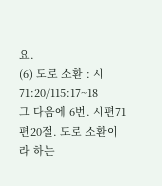요.
(6) 도로 소환 : 시71:20/115:17~18
그 다음에 6번. 시편71편20절. 도로 소환이라 하는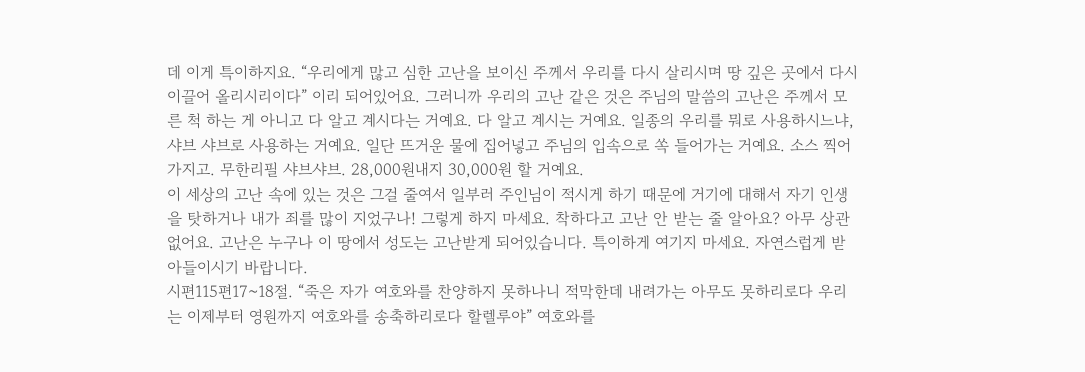데 이게 특이하지요. “우리에게 많고 심한 고난을 보이신 주께서 우리를 다시 살리시며 땅 깊은 곳에서 다시 이끌어 올리시리이다” 이리 되어있어요. 그러니까 우리의 고난 같은 것은 주님의 말씀의 고난은 주께서 모른 척 하는 게 아니고 다 알고 계시다는 거예요. 다 알고 계시는 거예요. 일종의 우리를 뭐로 사용하시느냐, 샤브 샤브로 사용하는 거예요. 일단 뜨거운 물에 집어넣고 주님의 입속으로 쏙 들어가는 거예요. 소스 찍어가지고. 무한리필 샤브샤브. 28,000원내지 30,000원 할 거예요.
이 세상의 고난 속에 있는 것은 그걸 줄여서 일부러 주인님이 적시게 하기 때문에 거기에 대해서 자기 인생을 탓하거나 내가 죄를 많이 지었구나! 그렇게 하지 마세요. 착하다고 고난 안 받는 줄 알아요? 아무 상관 없어요. 고난은 누구나 이 땅에서 성도는 고난받게 되어있습니다. 특이하게 여기지 마세요. 자연스럽게 받아들이시기 바랍니다.
시편115편17~18절. “죽은 자가 여호와를 찬양하지 못하나니 적막한데 내려가는 아무도 못하리로다 우리는 이제부터 영원까지 여호와를 송축하리로다 할렐루야” 여호와를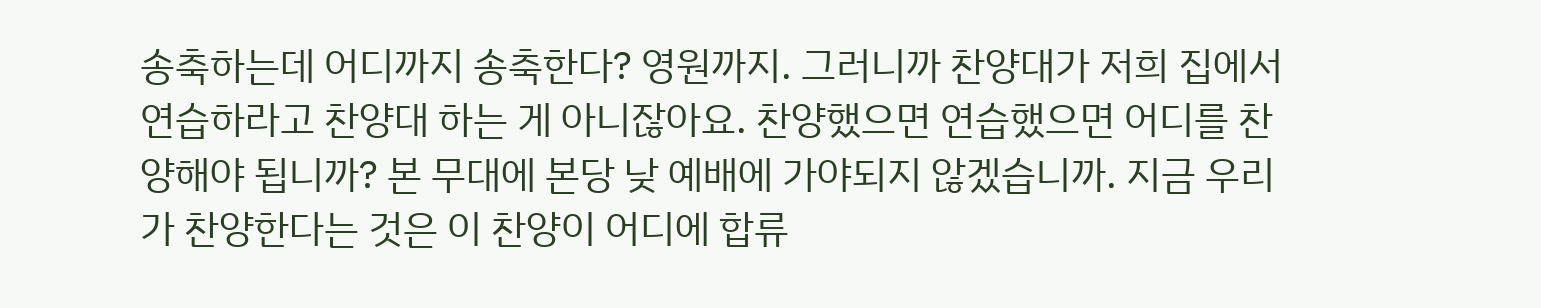송축하는데 어디까지 송축한다? 영원까지. 그러니까 찬양대가 저희 집에서 연습하라고 찬양대 하는 게 아니잖아요. 찬양했으면 연습했으면 어디를 찬양해야 됩니까? 본 무대에 본당 낮 예배에 가야되지 않겠습니까. 지금 우리가 찬양한다는 것은 이 찬양이 어디에 합류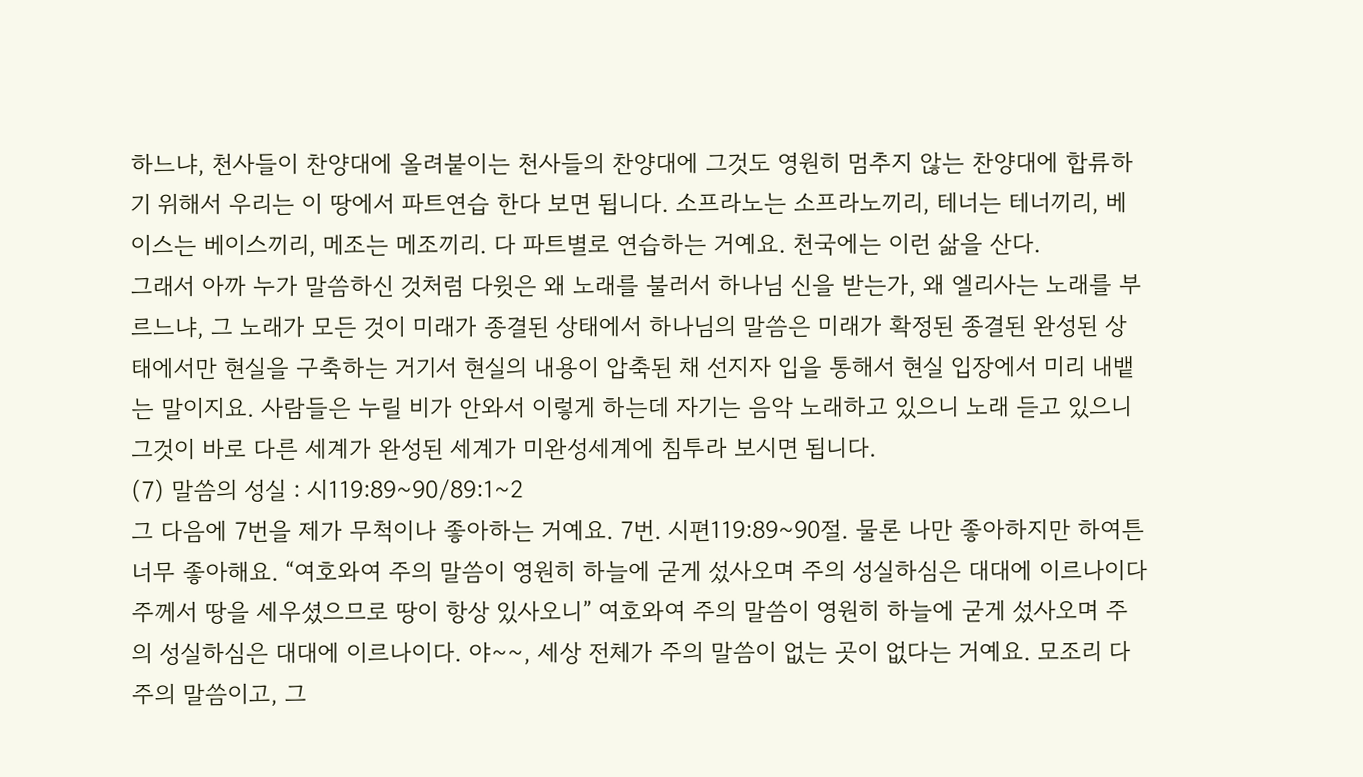하느냐, 천사들이 찬양대에 올려붙이는 천사들의 찬양대에 그것도 영원히 멈추지 않는 찬양대에 합류하기 위해서 우리는 이 땅에서 파트연습 한다 보면 됩니다. 소프라노는 소프라노끼리, 테너는 테너끼리, 베이스는 베이스끼리, 메조는 메조끼리. 다 파트별로 연습하는 거예요. 천국에는 이런 삶을 산다.
그래서 아까 누가 말씀하신 것처럼 다윗은 왜 노래를 불러서 하나님 신을 받는가, 왜 엘리사는 노래를 부르느냐, 그 노래가 모든 것이 미래가 종결된 상태에서 하나님의 말씀은 미래가 확정된 종결된 완성된 상태에서만 현실을 구축하는 거기서 현실의 내용이 압축된 채 선지자 입을 통해서 현실 입장에서 미리 내뱉는 말이지요. 사람들은 누릴 비가 안와서 이렇게 하는데 자기는 음악 노래하고 있으니 노래 듣고 있으니 그것이 바로 다른 세계가 완성된 세계가 미완성세계에 침투라 보시면 됩니다.
(7) 말씀의 성실 : 시119:89~90/89:1~2
그 다음에 7번을 제가 무척이나 좋아하는 거예요. 7번. 시편119:89~90절. 물론 나만 좋아하지만 하여튼 너무 좋아해요. “여호와여 주의 말씀이 영원히 하늘에 굳게 섰사오며 주의 성실하심은 대대에 이르나이다 주께서 땅을 세우셨으므로 땅이 항상 있사오니” 여호와여 주의 말씀이 영원히 하늘에 굳게 섰사오며 주의 성실하심은 대대에 이르나이다. 야~~, 세상 전체가 주의 말씀이 없는 곳이 없다는 거예요. 모조리 다 주의 말씀이고, 그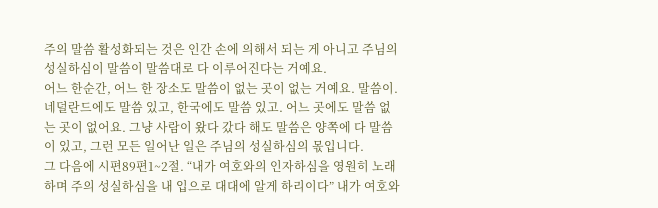주의 말씀 활성화되는 것은 인간 손에 의해서 되는 게 아니고 주님의 성실하심이 말씀이 말씀대로 다 이루어진다는 거예요.
어느 한순간, 어느 한 장소도 말씀이 없는 곳이 없는 거예요. 말씀이. 네덜란드에도 말씀 있고, 한국에도 말씀 있고. 어느 곳에도 말씀 없는 곳이 없어요. 그냥 사람이 왔다 갔다 해도 말씀은 양쪽에 다 말씀이 있고, 그런 모든 일어난 일은 주님의 성실하심의 몫입니다.
그 다음에 시편89편1~2절. “내가 여호와의 인자하심을 영원히 노래하며 주의 성실하심을 내 입으로 대대에 알게 하리이다” 내가 여호와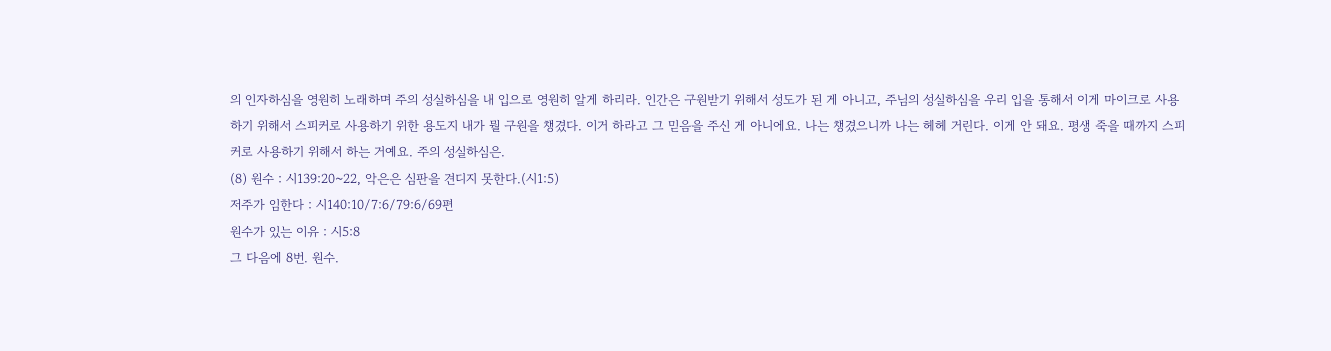의 인자하심을 영원히 노래하며 주의 성실하심을 내 입으로 영원히 알게 하리라. 인간은 구원받기 위해서 성도가 된 게 아니고, 주님의 성실하심을 우리 입을 통해서 이게 마이크로 사용하기 위해서 스피커로 사용하기 위한 용도지 내가 뭘 구원을 챙겼다. 이거 하라고 그 믿음을 주신 게 아니에요. 나는 챙겼으니까 나는 헤헤 거린다. 이게 안 돼요. 평생 죽을 때까지 스피커로 사용하기 위해서 하는 거예요. 주의 성실하심은.
(8) 원수 : 시139:20~22, 악은은 심판을 견디지 못한다.(시1:5)
저주가 임한다 : 시140:10/7:6/79:6/69편
원수가 있는 이유 : 시5:8
그 다음에 8번. 원수.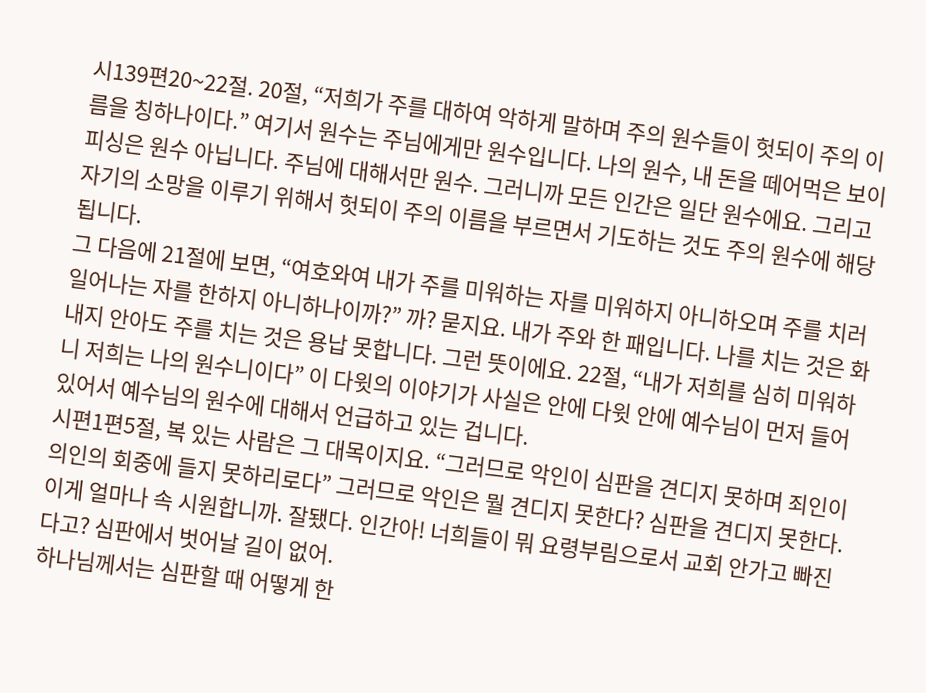시139편20~22절. 20절, “저희가 주를 대하여 악하게 말하며 주의 원수들이 헛되이 주의 이름을 칭하나이다.” 여기서 원수는 주님에게만 원수입니다. 나의 원수, 내 돈을 떼어먹은 보이피싱은 원수 아닙니다. 주님에 대해서만 원수. 그러니까 모든 인간은 일단 원수에요. 그리고 자기의 소망을 이루기 위해서 헛되이 주의 이름을 부르면서 기도하는 것도 주의 원수에 해당됩니다.
그 다음에 21절에 보면, “여호와여 내가 주를 미워하는 자를 미워하지 아니하오며 주를 치러 일어나는 자를 한하지 아니하나이까?” 까? 묻지요. 내가 주와 한 패입니다. 나를 치는 것은 화내지 안아도 주를 치는 것은 용납 못합니다. 그런 뜻이에요. 22절, “내가 저희를 심히 미워하니 저희는 나의 원수니이다” 이 다윗의 이야기가 사실은 안에 다윗 안에 예수님이 먼저 들어있어서 예수님의 원수에 대해서 언급하고 있는 겁니다.
시편1편5절, 복 있는 사람은 그 대목이지요. “그러므로 악인이 심판을 견디지 못하며 죄인이 의인의 회중에 들지 못하리로다” 그러므로 악인은 뭘 견디지 못한다? 심판을 견디지 못한다. 이게 얼마나 속 시원합니까. 잘됐다. 인간아! 너희들이 뭐 요령부림으로서 교회 안가고 빠진다고? 심판에서 벗어날 길이 없어.
하나님께서는 심판할 때 어떻게 한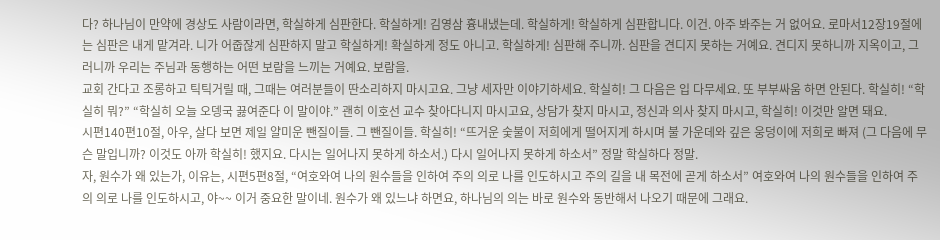다? 하나님이 만약에 경상도 사람이라면, 학실하게 심판한다. 학실하게! 김영삼 흉내냈는데. 학실하게! 학실하게 심판합니다. 이건. 아주 봐주는 거 없어요. 로마서12장19절에는 심판은 내게 맡겨라. 니가 어줍잖게 심판하지 말고 학실하게! 확실하게 정도 아니고. 학실하게! 심판해 주니까. 심판을 견디지 못하는 거예요. 견디지 못하니까 지옥이고, 그러니까 우리는 주님과 동행하는 어떤 보람을 느끼는 거예요. 보람을.
교회 간다고 조롱하고 틱틱거릴 때, 그때는 여러분들이 딴소리하지 마시고요. 그냥 세자만 이야기하세요. 학실히! 그 다음은 입 다무세요. 또 부부싸움 하면 안된다. 학실히! “학실히 뭐?” “학실히 오늘 오뎅국 끓여준다 이 말이야.” 괜히 이호선 교수 찾아다니지 마시고요, 상담가 찾지 마시고, 정신과 의사 찾지 마시고, 학실히! 이것만 알면 돼요.
시편140편10절, 아우, 살다 보면 제일 얄미운 뺀질이들. 그 뺀질이들. 학실히! “뜨거운 숯불이 저희에게 떨어지게 하시며 불 가운데와 깊은 웅덩이에 저희로 빠져 (그 다음에 무슨 말입니까? 이것도 아까 학실히! 했지요. 다시는 일어나지 못하게 하소서.) 다시 일어나지 못하게 하소서” 정말 학실하다 정말.
자, 원수가 왜 있는가, 이유는, 시편5편8절, “여호와여 나의 원수들을 인하여 주의 의로 나를 인도하시고 주의 길을 내 목전에 곧게 하소서” 여호와여 나의 원수들을 인하여 주의 의로 나를 인도하시고, 야~~ 이거 중요한 말이네. 원수가 왜 있느냐 하면요, 하나님의 의는 바로 원수와 동반해서 나오기 때문에 그래요.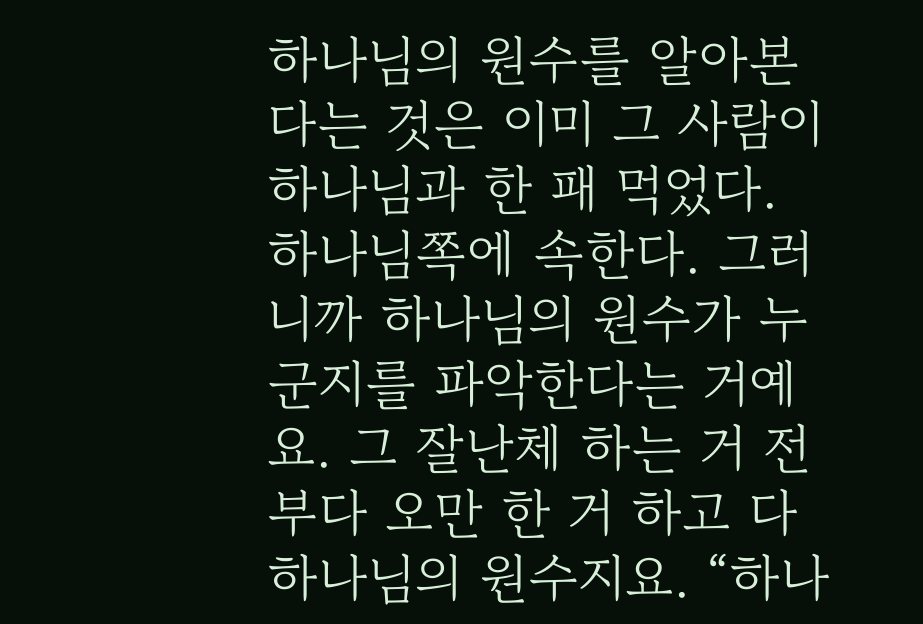하나님의 원수를 알아본다는 것은 이미 그 사람이 하나님과 한 패 먹었다. 하나님쪽에 속한다. 그러니까 하나님의 원수가 누군지를 파악한다는 거예요. 그 잘난체 하는 거 전부다 오만 한 거 하고 다 하나님의 원수지요. “하나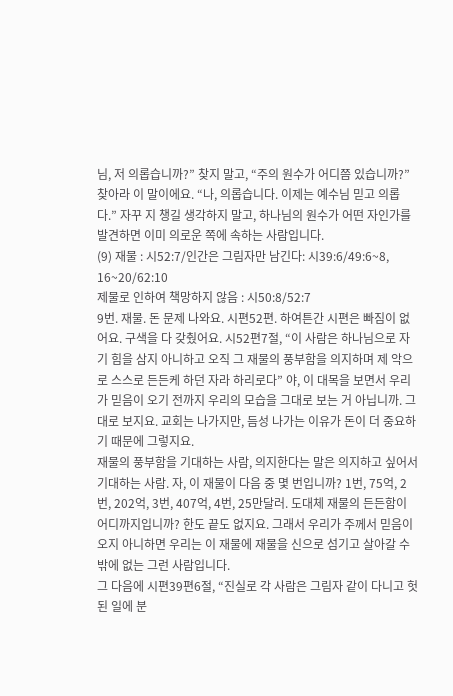님, 저 의롭습니까?” 찾지 말고, “주의 원수가 어디쯤 있습니까?” 찾아라 이 말이에요. “나, 의롭습니다. 이제는 예수님 믿고 의롭다.” 자꾸 지 챙길 생각하지 말고, 하나님의 원수가 어떤 자인가를 발견하면 이미 의로운 쪽에 속하는 사람입니다.
(9) 재물 : 시52:7/인간은 그림자만 남긴다: 시39:6/49:6~8, 16~20/62:10
제물로 인하여 책망하지 않음 : 시50:8/52:7
9번. 재물. 돈 문제 나와요. 시편52편. 하여튼간 시편은 빠짐이 없어요. 구색을 다 갖췄어요. 시52편7절, “이 사람은 하나님으로 자기 힘을 삼지 아니하고 오직 그 재물의 풍부함을 의지하며 제 악으로 스스로 든든케 하던 자라 하리로다” 야, 이 대목을 보면서 우리가 믿음이 오기 전까지 우리의 모습을 그대로 보는 거 아닙니까. 그대로 보지요. 교회는 나가지만, 듬성 나가는 이유가 돈이 더 중요하기 때문에 그렇지요.
재물의 풍부함을 기대하는 사람, 의지한다는 말은 의지하고 싶어서 기대하는 사람. 자, 이 재물이 다음 중 몇 번입니까? 1번, 75억, 2번, 202억, 3번, 407억, 4번, 25만달러. 도대체 재물의 든든함이 어디까지입니까? 한도 끝도 없지요. 그래서 우리가 주께서 믿음이 오지 아니하면 우리는 이 재물에 재물을 신으로 섬기고 살아갈 수밖에 없는 그런 사람입니다.
그 다음에 시편39편6절, “진실로 각 사람은 그림자 같이 다니고 헛된 일에 분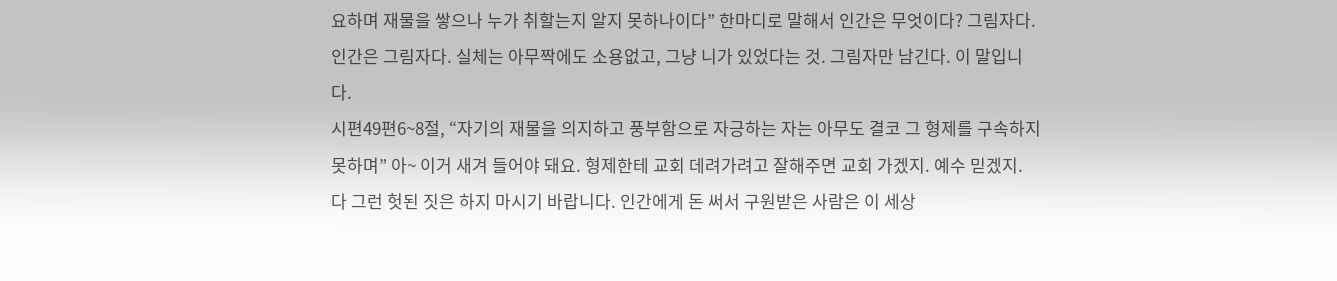요하며 재물을 쌓으나 누가 취할는지 알지 못하나이다” 한마디로 말해서 인간은 무엇이다? 그림자다. 인간은 그림자다. 실체는 아무짝에도 소용없고, 그냥 니가 있었다는 것. 그림자만 남긴다. 이 말입니다.
시편49편6~8절, “자기의 재물을 의지하고 풍부함으로 자긍하는 자는 아무도 결코 그 형제를 구속하지 못하며” 아~ 이거 새겨 들어야 돼요. 형제한테 교회 데려가려고 잘해주면 교회 가겠지. 예수 믿겠지. 다 그런 헛된 짓은 하지 마시기 바랍니다. 인간에게 돈 써서 구원받은 사람은 이 세상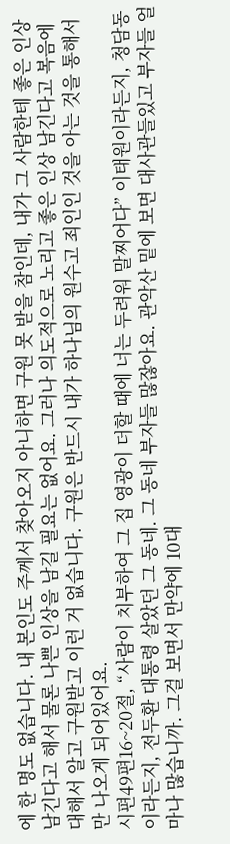에 한 명도 없습니다. 내 본인도 주께서 찾아오지 아니하면 구원 못 받을 참인데, 내가 그 사람한테 좋은 인상 남긴다고 해서 물론 나쁜 인상을 남길 필요는 없어요. 그러나 의도적으로 노리고 좋은 인상 남긴다고 복음에 대해서 알고 구원받고 이런 거 없습니다. 구원은 반드시 내가 하나님의 원수고 죄인인 것을 아는 것을 통해서만 나오게 되어있어요.
시편49편16~20절, “사람이 치부하여 그 집 영광이 더할 때에 너는 두려워 말찌어다” 이태원이라든지, 청담동이라든지, 전두환 대통령 살았던 그 동네. 그 동네 부자들 많잖아요. 관악산 밑에 보면 대사관들있고 부자들 얼마나 많습니까. 그걸 보면서 만약에 10대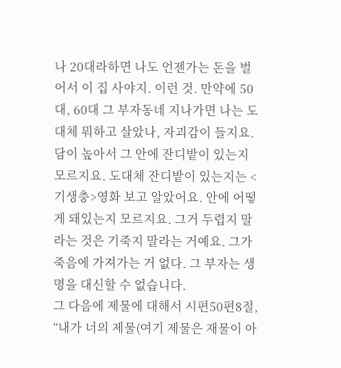나 20대라하면 나도 언젠가는 돈을 벌어서 이 집 사야지. 이런 것. 만약에 50대, 60대 그 부자동네 지나가면 나는 도대체 뭐하고 살았나, 자괴감이 들지요. 담이 높아서 그 안에 잔디밭이 있는지 모르지요. 도대체 잔디밭이 있는지는 <기생충>영화 보고 알았어요. 안에 어떻게 돼있는지 모르지요. 그거 두렵지 말라는 것은 기죽지 말라는 거예요. 그가 죽음에 가져가는 거 없다. 그 부자는 생명을 대신할 수 없습니다.
그 다음에 제물에 대해서 시편50편8절, “내가 너의 제물(여기 제물은 재물이 아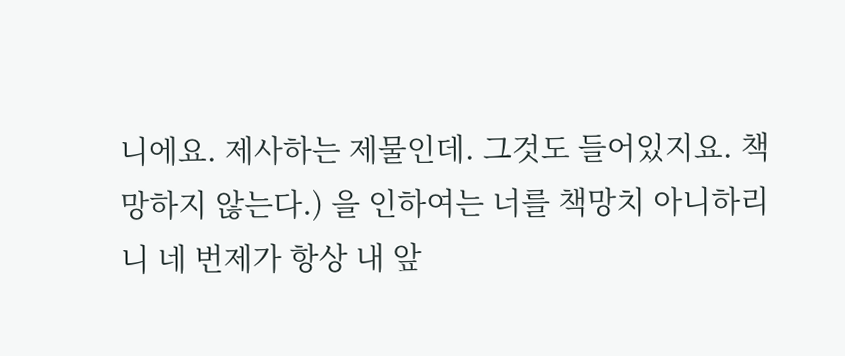니에요. 제사하는 제물인데. 그것도 들어있지요. 책망하지 않는다.) 을 인하여는 너를 책망치 아니하리니 네 번제가 항상 내 앞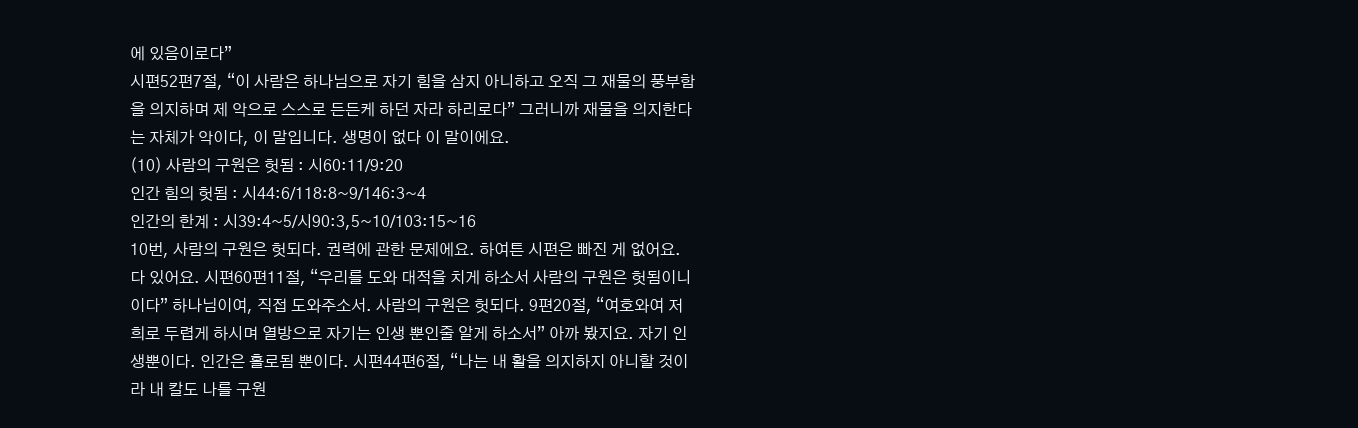에 있음이로다”
시편52편7절, “이 사람은 하나님으로 자기 힘을 삼지 아니하고 오직 그 재물의 풍부함을 의지하며 제 악으로 스스로 든든케 하던 자라 하리로다” 그러니까 재물을 의지한다는 자체가 악이다, 이 말입니다. 생명이 없다 이 말이에요.
(10) 사람의 구원은 헛됨 : 시60:11/9:20
인간 힘의 헛됨 : 시44:6/118:8~9/146:3~4
인간의 한계 : 시39:4~5/시90:3,5~10/103:15~16
10번, 사람의 구원은 헛되다. 권력에 관한 문제에요. 하여튼 시편은 빠진 게 없어요. 다 있어요. 시편60편11절, “우리를 도와 대적을 치게 하소서 사람의 구원은 헛됨이니이다” 하나님이여, 직접 도와주소서. 사람의 구원은 헛되다. 9편20절, “여호와여 저희로 두렵게 하시며 열방으로 자기는 인생 뿐인줄 알게 하소서” 아까 봤지요. 자기 인생뿐이다. 인간은 홀로됨 뿐이다. 시편44편6절, “나는 내 활을 의지하지 아니할 것이라 내 칼도 나를 구원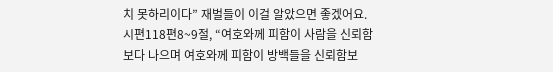치 못하리이다” 재벌들이 이걸 알았으면 좋겠어요.
시편118편8~9절, “여호와께 피함이 사람을 신뢰함보다 나으며 여호와께 피함이 방백들을 신뢰함보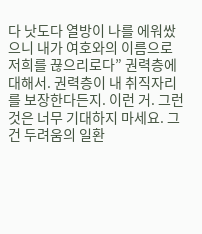다 낫도다 열방이 나를 에워쌌으니 내가 여호와의 이름으로 저희를 끊으리로다” 권력층에 대해서. 권력층이 내 취직자리를 보장한다든지. 이런 거. 그런 것은 너무 기대하지 마세요. 그건 두려움의 일환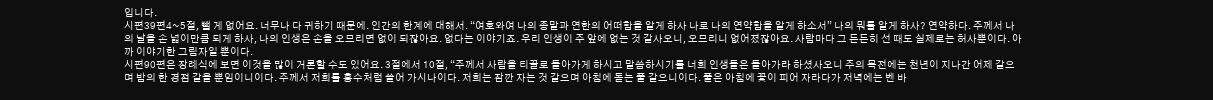입니다.
시편39편4~5절, 뺄 게 없어요. 너무나 다 귀하기 때문에. 인간의 한계에 대해서. “여호와여 나의 종말과 연한의 어떠함을 알게 하사 나로 나의 연약함을 알게 하소서” 나의 뭐를 알게 하사? 연약하다. 주께서 나의 날을 손 넓이만큼 되게 하사, 나의 인생은 손을 오므리면 없이 되잖아요. 없다는 이야기죠. 우리 인생이 주 앞에 없는 것 같사오니, 오므리니 없어졌잖아요. 사람마다 그 든든히 선 때도 실제로는 허사뿐이다. 아까 이야기한 그림자일 뿐이다.
시편90편은 장례식에 보면 이것을 많이 거론할 수도 있어요. 3절에서 10절, “주께서 사람을 티끌로 돌아가게 하시고 말씀하시기를 너희 인생들은 돌아가라 하셨사오니 주의 목전에는 천년이 지나간 어제 같으며 밤의 한 경점 같을 뿐임이니이다. 주께서 저희를 홍수처럼 쓸어 가시나이다. 저희는 잠깐 자는 것 같으며 아침에 돋는 풀 같으니이다. 풀은 아침에 꽃이 피어 자라다가 저녁에는 벤 바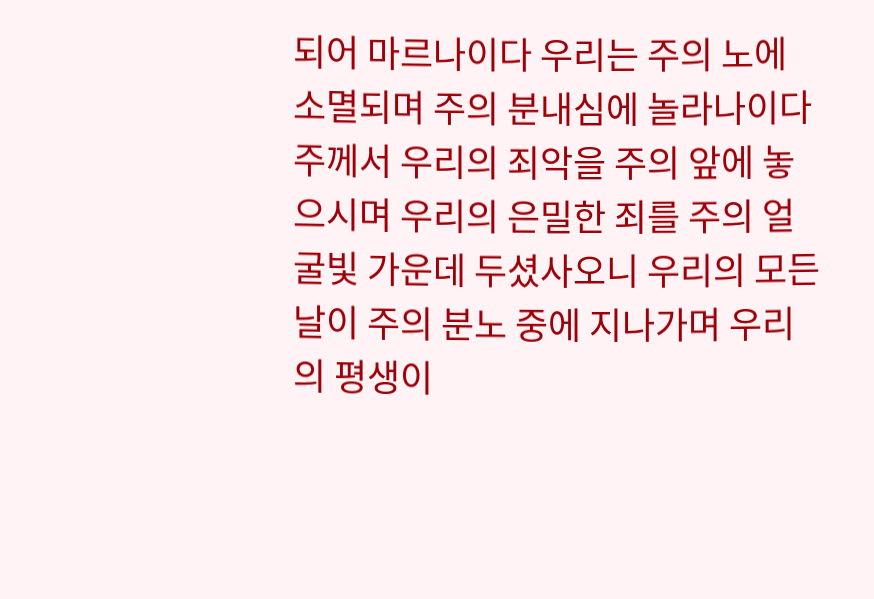되어 마르나이다 우리는 주의 노에 소멸되며 주의 분내심에 놀라나이다 주께서 우리의 죄악을 주의 앞에 놓으시며 우리의 은밀한 죄를 주의 얼굴빛 가운데 두셨사오니 우리의 모든 날이 주의 분노 중에 지나가며 우리의 평생이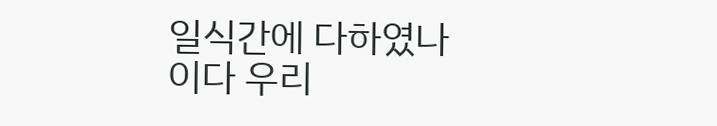일식간에 다하였나이다 우리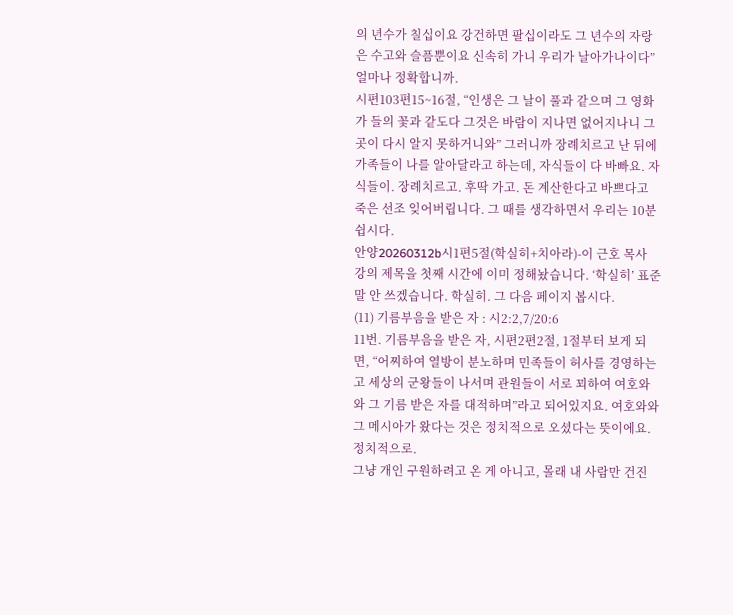의 년수가 칠십이요 강건하면 팔십이라도 그 년수의 자랑은 수고와 슬픔뿐이요 신속히 가니 우리가 날아가나이다” 얼마나 정확합니까.
시편103편15~16절, “인생은 그 날이 풀과 같으며 그 영화가 들의 꽃과 같도다 그것은 바람이 지나면 없어지나니 그 곳이 다시 알지 못하거니와” 그러니까 장례치르고 난 뒤에 가족들이 나를 알아달라고 하는데, 자식들이 다 바빠요. 자식들이. 장례치르고. 후딱 가고. 돈 계산한다고 바쁘다고 죽은 선조 잊어버립니다. 그 때를 생각하면서 우리는 10분 쉽시다.
안양20260312b시1편5절(학실히+치아라)-이 근호 목사
강의 제목을 첫째 시간에 이미 정해놨습니다. ‘학실히’ 표준말 안 쓰겠습니다. 학실히. 그 다음 페이지 봅시다.
(11) 기름부음을 받은 자 : 시2:2,7/20:6
11번. 기름부음을 받은 자, 시편2편2절, 1절부터 보게 되면, “어찌하여 열방이 분노하며 민족들이 허사를 경영하는고 세상의 군왕들이 나서며 관원들이 서로 꾀하여 여호와와 그 기름 받은 자를 대적하며”라고 되어있지요. 여호와와 그 메시아가 왔다는 것은 정치적으로 오셨다는 뜻이에요. 정치적으로.
그냥 개인 구원하려고 온 게 아니고, 몰래 내 사람만 건진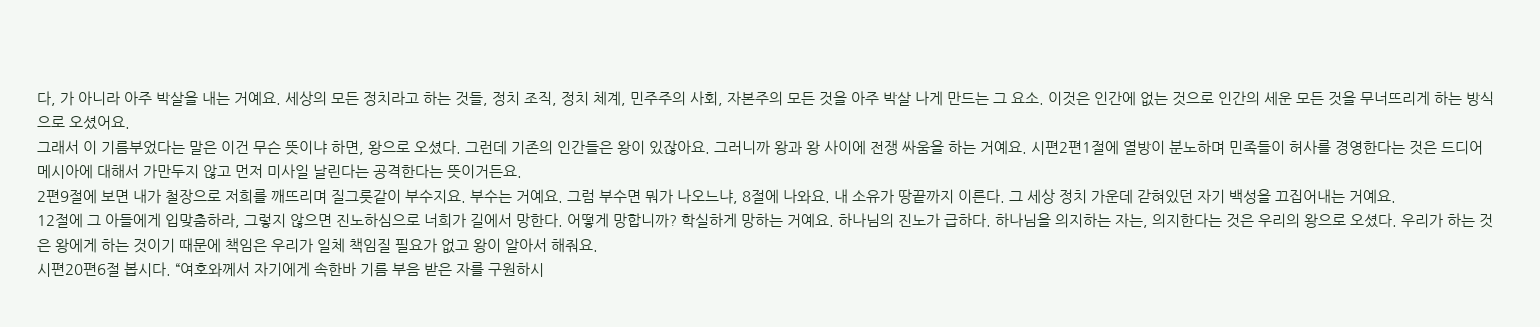다, 가 아니라 아주 박살을 내는 거예요. 세상의 모든 정치라고 하는 것들, 정치 조직, 정치 체계, 민주주의 사회, 자본주의 모든 것을 아주 박살 나게 만드는 그 요소. 이것은 인간에 없는 것으로 인간의 세운 모든 것을 무너뜨리게 하는 방식으로 오셨어요.
그래서 이 기름부었다는 말은 이건 무슨 뜻이냐 하면, 왕으로 오셨다. 그런데 기존의 인간들은 왕이 있잖아요. 그러니까 왕과 왕 사이에 전쟁 싸움을 하는 거예요. 시편2편1절에 열방이 분노하며 민족들이 허사를 경영한다는 것은 드디어 메시아에 대해서 가만두지 않고 먼저 미사일 날린다는 공격한다는 뜻이거든요.
2편9절에 보면 내가 철장으로 저희를 깨뜨리며 질그릇같이 부수지요. 부수는 거예요. 그럼 부수면 뭐가 나오느냐, 8절에 나와요. 내 소유가 땅끝까지 이른다. 그 세상 정치 가운데 갇혀있던 자기 백성을 끄집어내는 거예요.
12절에 그 아들에게 입맞춤하라, 그렇지 않으면 진노하심으로 너희가 길에서 망한다. 어떻게 망합니까? 학실하게 망하는 거예요. 하나님의 진노가 급하다. 하나님을 의지하는 자는, 의지한다는 것은 우리의 왕으로 오셨다. 우리가 하는 것은 왕에게 하는 것이기 때문에 책임은 우리가 일체 책임질 필요가 없고 왕이 알아서 해줘요.
시편20편6절 봅시다. “여호와께서 자기에게 속한바 기름 부음 받은 자를 구원하시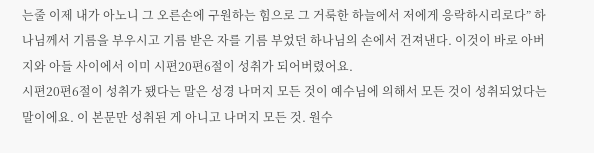는줄 이제 내가 아노니 그 오른손에 구원하는 힘으로 그 거룩한 하늘에서 저에게 응락하시리로다” 하나님께서 기름을 부우시고 기름 받은 자를 기름 부었던 하나님의 손에서 건져낸다. 이것이 바로 아버지와 아들 사이에서 이미 시편20편6절이 성취가 되어버렸어요.
시편20편6절이 성취가 됐다는 말은 성경 나머지 모든 것이 예수님에 의해서 모든 것이 성취되었다는 말이에요. 이 본문만 성취된 게 아니고 나머지 모든 것. 원수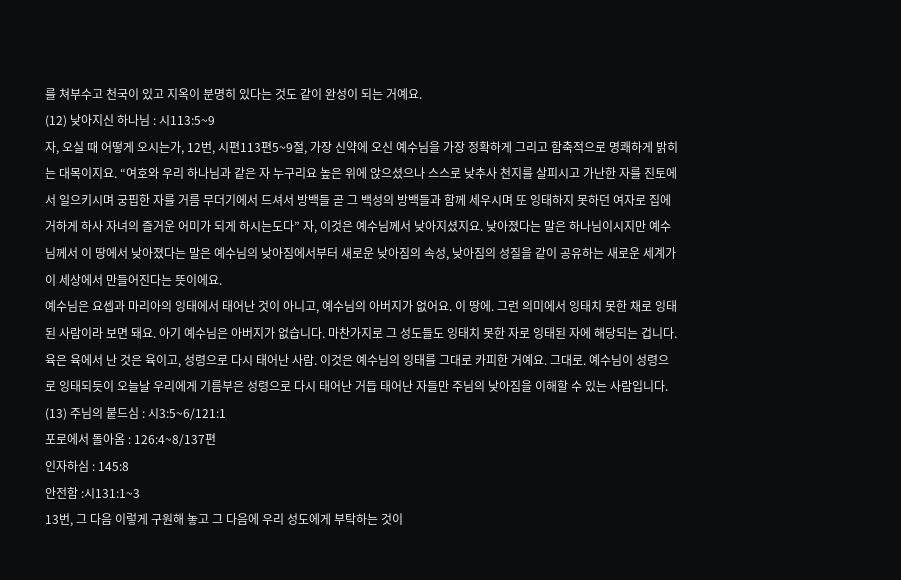를 쳐부수고 천국이 있고 지옥이 분명히 있다는 것도 같이 완성이 되는 거예요.
(12) 낮아지신 하나님 : 시113:5~9
자, 오실 때 어떻게 오시는가, 12번, 시편113편5~9절, 가장 신약에 오신 예수님을 가장 정확하게 그리고 함축적으로 명쾌하게 밝히는 대목이지요. “여호와 우리 하나님과 같은 자 누구리요 높은 위에 앉으셨으나 스스로 낮추사 천지를 살피시고 가난한 자를 진토에서 일으키시며 궁핍한 자를 거름 무더기에서 드셔서 방백들 곧 그 백성의 방백들과 함께 세우시며 또 잉태하지 못하던 여자로 집에 거하게 하사 자녀의 즐거운 어미가 되게 하시는도다” 자, 이것은 예수님께서 낮아지셨지요. 낮아졌다는 말은 하나님이시지만 예수님께서 이 땅에서 낮아졌다는 말은 예수님의 낮아짐에서부터 새로운 낮아짐의 속성, 낮아짐의 성질을 같이 공유하는 새로운 세계가 이 세상에서 만들어진다는 뜻이에요.
예수님은 요셉과 마리아의 잉태에서 태어난 것이 아니고, 예수님의 아버지가 없어요. 이 땅에. 그런 의미에서 잉태치 못한 채로 잉태된 사람이라 보면 돼요. 아기 예수님은 아버지가 없습니다. 마찬가지로 그 성도들도 잉태치 못한 자로 잉태된 자에 해당되는 겁니다. 육은 육에서 난 것은 육이고, 성령으로 다시 태어난 사람. 이것은 예수님의 잉태를 그대로 카피한 거예요. 그대로. 예수님이 성령으로 잉태되듯이 오늘날 우리에게 기름부은 성령으로 다시 태어난 거듭 태어난 자들만 주님의 낮아짐을 이해할 수 있는 사람입니다.
(13) 주님의 붙드심 : 시3:5~6/121:1
포로에서 돌아옴 : 126:4~8/137편
인자하심 : 145:8
안전함 :시131:1~3
13번, 그 다음 이렇게 구원해 놓고 그 다음에 우리 성도에게 부탁하는 것이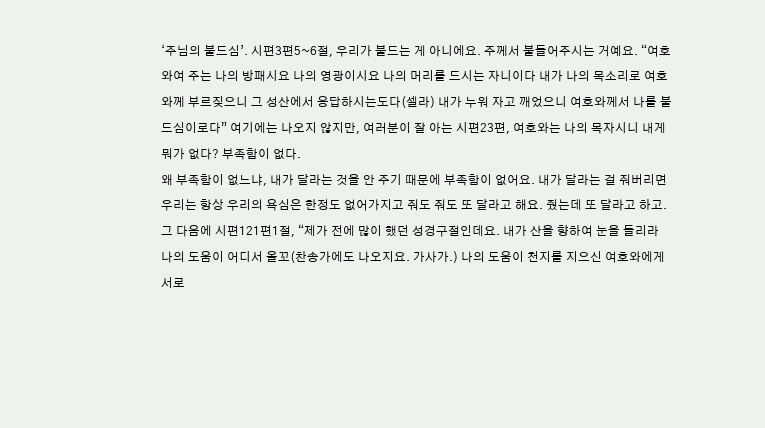‘주님의 붙드심’. 시편3편5~6절, 우리가 붙드는 게 아니에요. 주께서 붙들어주시는 거예요. “여호와여 주는 나의 방패시요 나의 영광이시요 나의 머리를 드시는 자니이다 내가 나의 목소리로 여호와께 부르짖으니 그 성산에서 응답하시는도다(셀라) 내가 누워 자고 깨었으니 여호와께서 나를 붙드심이로다” 여기에는 나오지 않지만, 여러분이 잘 아는 시편23편, 여호와는 나의 목자시니 내게 뭐가 없다? 부족함이 없다.
왜 부족함이 없느냐, 내가 달라는 것을 안 주기 때문에 부족함이 없어요. 내가 달라는 걸 줘버리면 우리는 항상 우리의 욕심은 한정도 없어가지고 줘도 줘도 또 달라고 해요. 줬는데 또 달라고 하고.
그 다음에 시편121편1절, “제가 전에 많이 했던 성경구절인데요. 내가 산을 향하여 눈을 들리라 나의 도움이 어디서 올꼬(찬송가에도 나오지요. 가사가.) 나의 도움이 천지를 지으신 여호와에게서로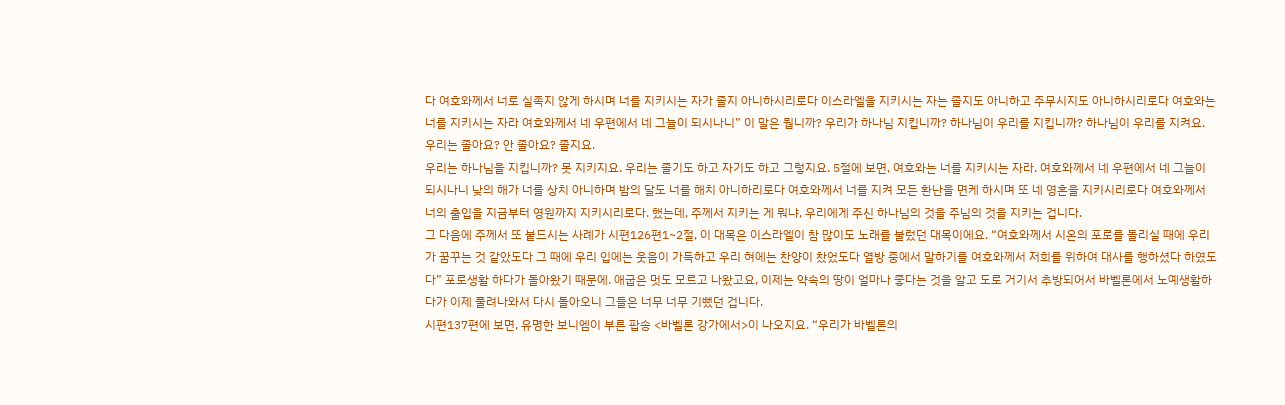다 여호와께서 너로 실족지 않게 하시며 너를 지키시는 자가 졸지 아니하시리로다 이스라엘을 지키시는 자는 졸지도 아니하고 주무시지도 아니하시리로다 여호와는 너를 지키시는 자라 여호와께서 네 우편에서 네 그늘이 되시나니” 이 말은 뭡니까? 우리가 하나님 지킵니까? 하나님이 우리를 지킵니까? 하나님이 우리를 지켜요. 우리는 졸아요? 안 졸아요? 졸지요.
우리는 하나님을 지킵니까? 못 지키지요. 우리는 졸기도 하고 자기도 하고 그렇지요. 5절에 보면, 여호와는 너를 지키시는 자라. 여호와께서 네 우편에서 네 그늘이 되시나니 낮의 해가 너를 상치 아니하며 밤의 달도 너를 해치 아니하리로다 여호와께서 너를 지켜 모든 환난을 면케 하시며 또 네 영혼을 지키시리로다 여호와께서 너의 출입을 지금부터 영원까지 지키시리로다. 했는데, 주께서 지키는 게 뭐냐, 우리에게 주신 하나님의 것을 주님의 것을 지키는 겁니다.
그 다음에 주께서 또 붙드시는 사례가 시편126편1~2절, 이 대목은 이스라엘이 참 많이도 노래를 불렀던 대목이에요. “여호와께서 시온의 포로를 돌리실 때에 우리가 꿈꾸는 것 같았도다 그 때에 우리 입에는 웃음이 가득하고 우리 혀에는 찬양이 찼었도다 열방 중에서 말하기를 여호와께서 저희를 위하여 대사를 행하셨다 하였도다” 포로생활 하다가 돌아왔기 때문에. 애굽은 멋도 모르고 나왔고요, 이제는 약속의 땅이 얼마나 좋다는 것을 알고 도로 거기서 추방되어서 바벨론에서 노예생활하다가 이제 풀려나와서 다시 돌아오니 그들은 너무 너무 기뻤던 겁니다.
시편137편에 보면, 유명한 보니엠이 부른 팝송 <바벨론 강가에서>이 나오지요. “우리가 바벨론의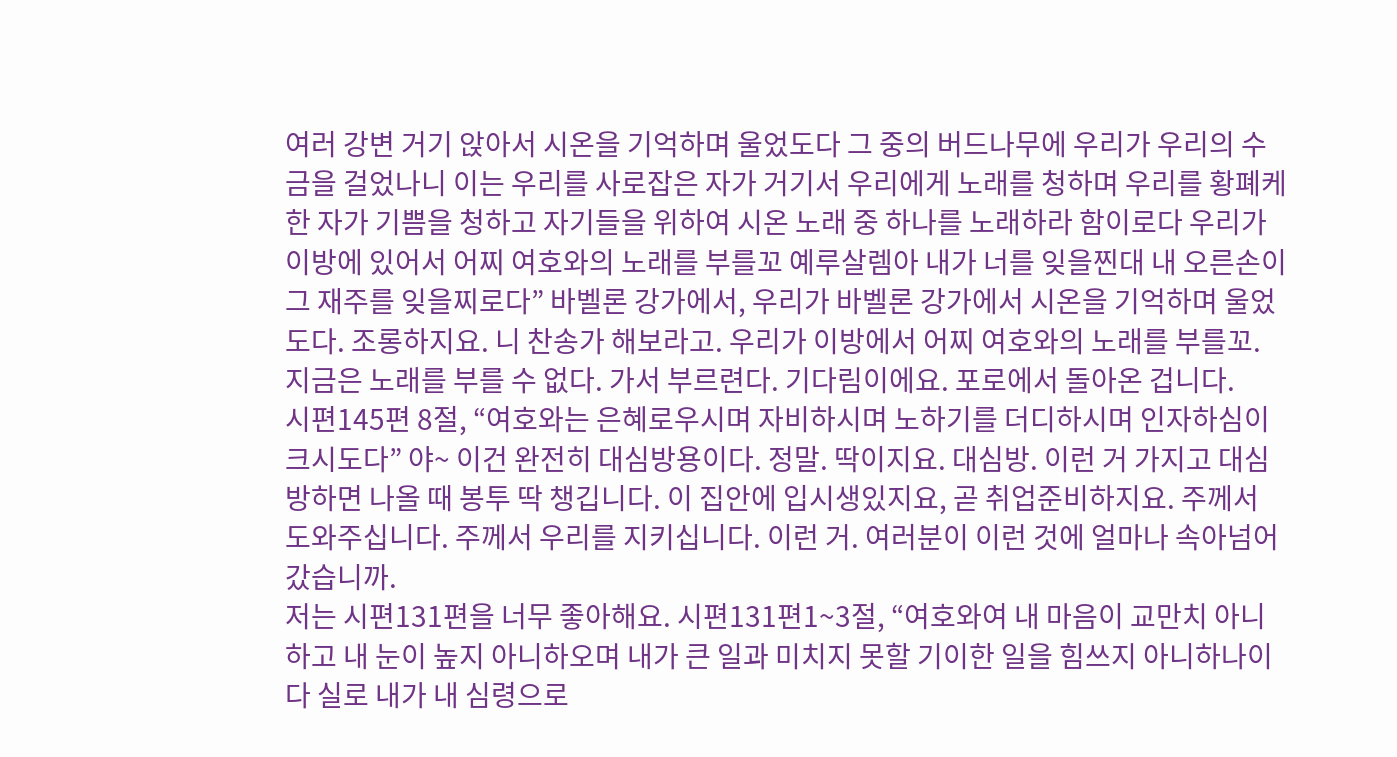여러 강변 거기 앉아서 시온을 기억하며 울었도다 그 중의 버드나무에 우리가 우리의 수금을 걸었나니 이는 우리를 사로잡은 자가 거기서 우리에게 노래를 청하며 우리를 황폐케 한 자가 기쁨을 청하고 자기들을 위하여 시온 노래 중 하나를 노래하라 함이로다 우리가 이방에 있어서 어찌 여호와의 노래를 부를꼬 예루살렘아 내가 너를 잊을찐대 내 오른손이 그 재주를 잊을찌로다” 바벨론 강가에서, 우리가 바벨론 강가에서 시온을 기억하며 울었도다. 조롱하지요. 니 찬송가 해보라고. 우리가 이방에서 어찌 여호와의 노래를 부를꼬. 지금은 노래를 부를 수 없다. 가서 부르련다. 기다림이에요. 포로에서 돌아온 겁니다.
시편145편 8절, “여호와는 은혜로우시며 자비하시며 노하기를 더디하시며 인자하심이 크시도다” 야~ 이건 완전히 대심방용이다. 정말. 딱이지요. 대심방. 이런 거 가지고 대심방하면 나올 때 봉투 딱 챙깁니다. 이 집안에 입시생있지요, 곧 취업준비하지요. 주께서 도와주십니다. 주께서 우리를 지키십니다. 이런 거. 여러분이 이런 것에 얼마나 속아넘어갔습니까.
저는 시편131편을 너무 좋아해요. 시편131편1~3절, “여호와여 내 마음이 교만치 아니하고 내 눈이 높지 아니하오며 내가 큰 일과 미치지 못할 기이한 일을 힘쓰지 아니하나이다 실로 내가 내 심령으로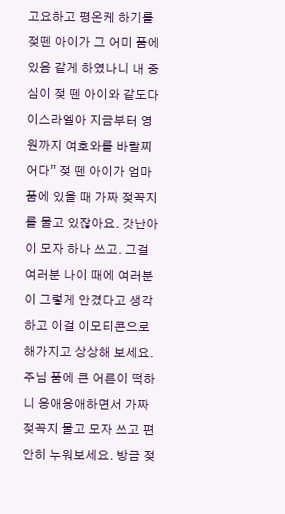고요하고 평온케 하기를 젖뗀 아이가 그 어미 품에 있음 같게 하였나니 내 중심이 젖 뗀 아이와 같도다 이스라엘아 지금부터 영원까지 여호와를 바랄찌어다” 젖 뗀 아이가 엄마 품에 있을 때 가짜 젖꼭지를 물고 있잖아요. 갓난아이 모자 하나 쓰고. 그걸 여러분 나이 때에 여러분이 그렇게 안겼다고 생각하고 이걸 이모티콘으로 해가지고 상상해 보세요.
주님 품에 큰 어른이 떡하니 응애응애하면서 가짜 젖꼭지 물고 모자 쓰고 편안히 누워보세요. 방금 젖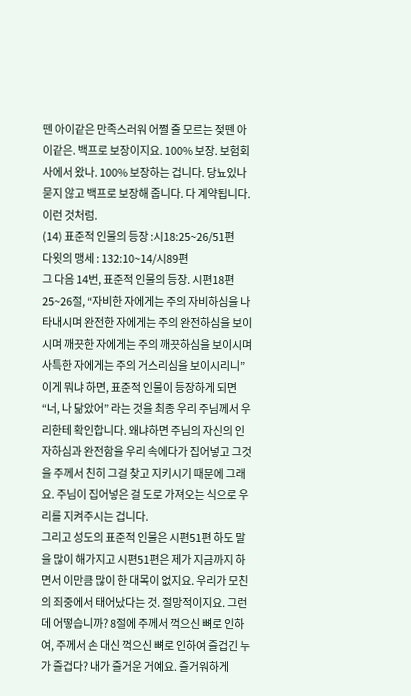뗀 아이같은 만족스러워 어쩔 줄 모르는 젖뗀 아이같은. 백프로 보장이지요. 100% 보장. 보험회사에서 왔나. 100% 보장하는 겁니다. 당뇨있나 묻지 않고 백프로 보장해 줍니다. 다 계약됩니다. 이런 것처럼.
(14) 표준적 인물의 등장 :시18:25~26/51편
다윗의 맹세 : 132:10~14/시89편
그 다음 14번, 표준적 인물의 등장. 시편18편25~26절, “자비한 자에게는 주의 자비하심을 나타내시며 완전한 자에게는 주의 완전하심을 보이시며 깨끗한 자에게는 주의 깨끗하심을 보이시며 사특한 자에게는 주의 거스리심을 보이시리니” 이게 뭐냐 하면, 표준적 인물이 등장하게 되면 “너, 나 닮았어” 라는 것을 최종 우리 주님께서 우리한테 확인합니다. 왜냐하면 주님의 자신의 인자하심과 완전함을 우리 속에다가 집어넣고 그것을 주께서 친히 그걸 찾고 지키시기 때문에 그래요. 주님이 집어넣은 걸 도로 가져오는 식으로 우리를 지켜주시는 겁니다.
그리고 성도의 표준적 인물은 시편51편 하도 말을 많이 해가지고 시편51편은 제가 지금까지 하면서 이만큼 많이 한 대목이 없지요. 우리가 모친의 죄중에서 태어났다는 것. 절망적이지요. 그런데 어떻습니까? 8절에 주께서 꺽으신 뼈로 인하여, 주께서 손 대신 꺽으신 뼈로 인하여 즐겁긴 누가 즐겁다? 내가 즐거운 거예요. 즐거워하게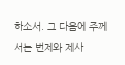하소서. 그 다음에 주께서는 번제와 제사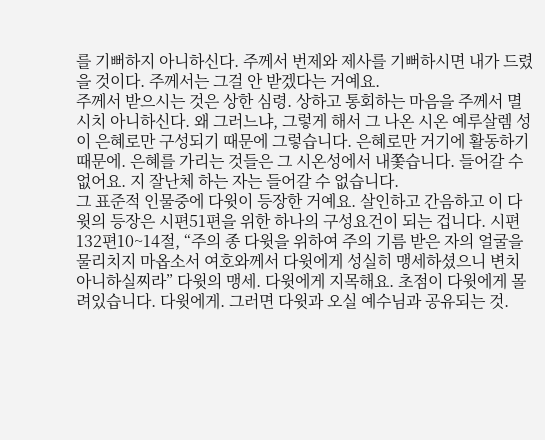를 기뻐하지 아니하신다. 주께서 번제와 제사를 기뻐하시면 내가 드렸을 것이다. 주께서는 그걸 안 받겠다는 거예요.
주께서 받으시는 것은 상한 심령. 상하고 통회하는 마음을 주께서 멸시치 아니하신다. 왜 그러느냐, 그렇게 해서 그 나온 시온 예루살렘 성이 은혜로만 구성되기 때문에 그렇습니다. 은혜로만 거기에 활동하기 때문에. 은혜를 가리는 것들은 그 시온성에서 내쫓습니다. 들어갈 수 없어요. 지 잘난체 하는 자는 들어갈 수 없습니다.
그 표준적 인물중에 다윗이 등장한 거예요. 살인하고 간음하고 이 다윗의 등장은 시편51편을 위한 하나의 구성요건이 되는 겁니다. 시편132편10~14절, “주의 종 다윗을 위하여 주의 기름 받은 자의 얼굴을 물리치지 마옵소서 여호와께서 다윗에게 성실히 맹세하셨으니 변치 아니하실찌라” 다윗의 맹세. 다윗에게 지목해요. 초점이 다윗에게 몰려있습니다. 다윗에게. 그러면 다윗과 오실 예수님과 공유되는 것.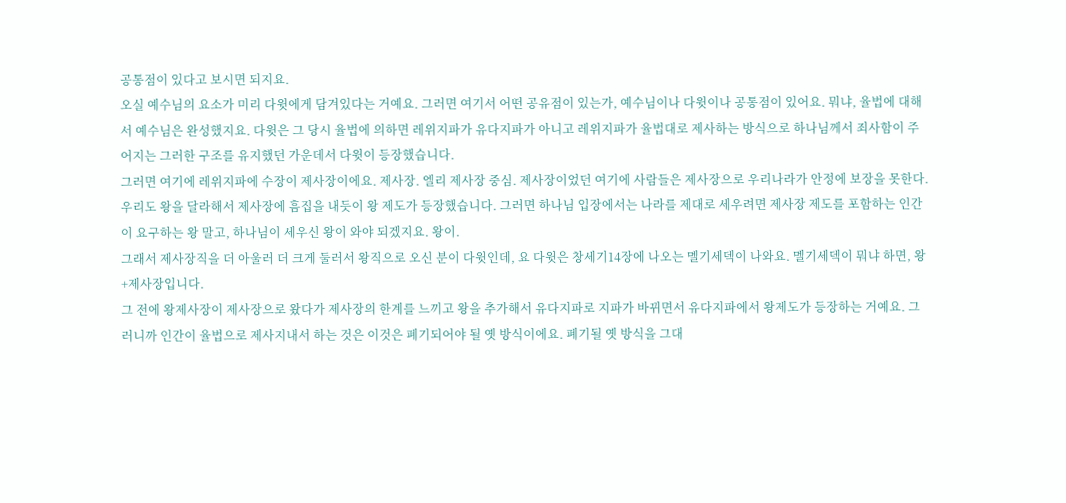공통점이 있다고 보시면 되지요.
오실 예수님의 요소가 미리 다윗에게 담겨있다는 거예요. 그러면 여기서 어떤 공유점이 있는가, 예수님이나 다윗이나 공통점이 있어요. 뭐냐, 율법에 대해서 예수님은 완성했지요. 다윗은 그 당시 율법에 의하면 레위지파가 유다지파가 아니고 레위지파가 율법대로 제사하는 방식으로 하나님께서 죄사함이 주어지는 그러한 구조를 유지했던 가운데서 다윗이 등장했습니다.
그러면 여기에 레위지파에 수장이 제사장이에요. 제사장. 엘리 제사장 중심. 제사장이었던 여기에 사람들은 제사장으로 우리나라가 안정에 보장을 못한다. 우리도 왕을 달라해서 제사장에 흠집을 내듯이 왕 제도가 등장했습니다. 그러면 하나님 입장에서는 나라를 제대로 세우려면 제사장 제도를 포함하는 인간이 요구하는 왕 말고, 하나님이 세우신 왕이 와야 되겠지요. 왕이.
그래서 제사장직을 더 아울러 더 크게 둘러서 왕직으로 오신 분이 다윗인데, 요 다윗은 창세기14장에 나오는 멜기세덱이 나와요. 멜기세덱이 뭐냐 하면, 왕+제사장입니다.
그 전에 왕제사장이 제사장으로 왔다가 제사장의 한계를 느끼고 왕을 추가해서 유다지파로 지파가 바뀌면서 유다지파에서 왕제도가 등장하는 거예요. 그러니까 인간이 율법으로 제사지내서 하는 것은 이것은 폐기되어야 될 옛 방식이에요. 폐기될 옛 방식을 그대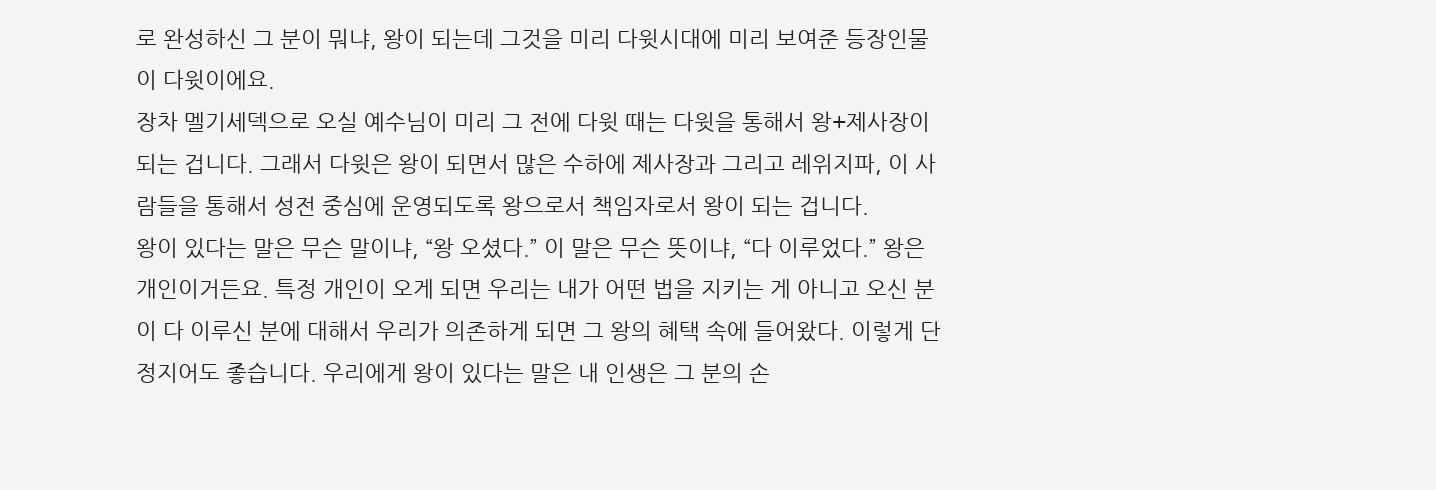로 완성하신 그 분이 뭐냐, 왕이 되는데 그것을 미리 다윗시대에 미리 보여준 등장인물이 다윗이에요.
장차 멜기세덱으로 오실 예수님이 미리 그 전에 다윗 때는 다윗을 통해서 왕+제사장이 되는 겁니다. 그래서 다윗은 왕이 되면서 많은 수하에 제사장과 그리고 레위지파, 이 사람들을 통해서 성전 중심에 운영되도록 왕으로서 책임자로서 왕이 되는 겁니다.
왕이 있다는 말은 무슨 말이냐, “왕 오셨다.” 이 말은 무슨 뜻이냐, “다 이루었다.” 왕은 개인이거든요. 특정 개인이 오게 되면 우리는 내가 어떤 법을 지키는 게 아니고 오신 분이 다 이루신 분에 대해서 우리가 의존하게 되면 그 왕의 혜택 속에 들어왔다. 이렇게 단정지어도 좋습니다. 우리에게 왕이 있다는 말은 내 인생은 그 분의 손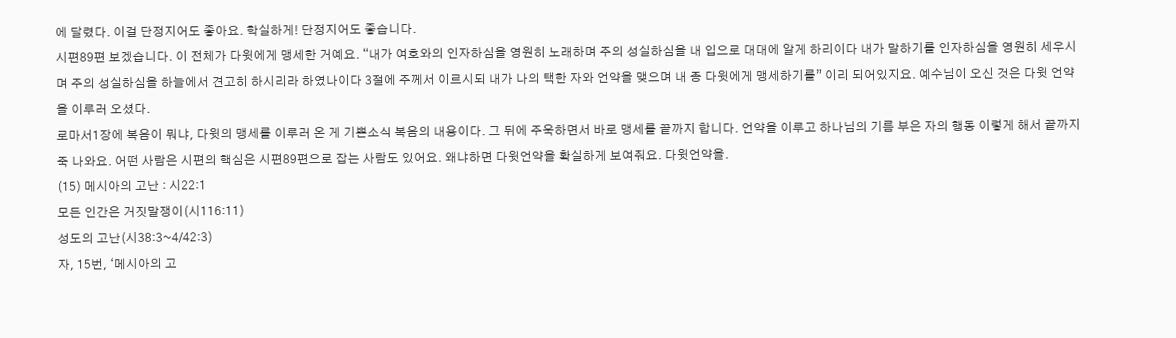에 달렸다. 이걸 단정지어도 좋아요. 학실하게! 단정지어도 좋습니다.
시편89편 보겠습니다. 이 전체가 다윗에게 맹세한 거예요. “내가 여호와의 인자하심을 영원히 노래하며 주의 성실하심을 내 입으로 대대에 알게 하리이다 내가 말하기를 인자하심을 영원히 세우시며 주의 성실하심을 하늘에서 견고히 하시리라 하였나이다 3절에 주께서 이르시되 내가 나의 택한 자와 언약을 맺으며 내 종 다윗에게 맹세하기를” 이리 되어있지요. 예수님이 오신 것은 다윗 언약을 이루러 오셨다.
로마서1장에 복음이 뭐냐, 다윗의 맹세를 이루러 온 게 기쁜소식 복음의 내용이다. 그 뒤에 주욱하면서 바로 맹세를 끝까지 합니다. 언약을 이루고 하나님의 기름 부은 자의 행동 이렇게 해서 끝까지 죽 나와요. 어떤 사람은 시편의 핵심은 시편89편으로 잡는 사람도 있어요. 왜냐하면 다윗언약을 확실하게 보여줘요. 다윗언약을.
(15) 메시아의 고난 : 시22:1
모든 인간은 거짓말쟁이(시116:11)
성도의 고난(시38:3~4/42:3)
자, 15번, ‘메시아의 고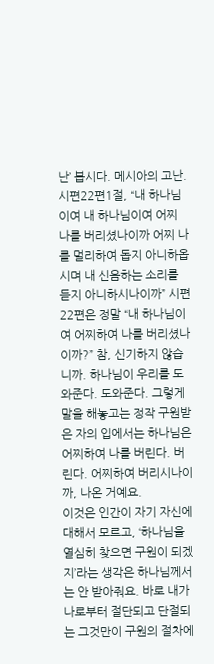난’ 봅시다. 메시아의 고난. 시편22편1절, “내 하나님이여 내 하나님이여 어찌 나를 버리셨나이까 어찌 나를 멀리하여 돕지 아니하옵시며 내 신음하는 소리를 듣지 아니하시나이까” 시편22편은 정말 “내 하나님이여 어찌하여 나를 버리셨나이까?” 참, 신기하지 않습니까. 하나님이 우리를 도와준다. 도와준다. 그렇게 말을 해놓고는 정작 구원받은 자의 입에서는 하나님은 어찌하여 나를 버린다. 버린다. 어찌하여 버리시나이까, 나온 거예요.
이것은 인간이 자기 자신에 대해서 모르고, ‘하나님을 열심히 찾으면 구원이 되겠지’라는 생각은 하나님께서는 안 받아줘요. 바로 내가 나로부터 절단되고 단절되는 그것만이 구원의 절차에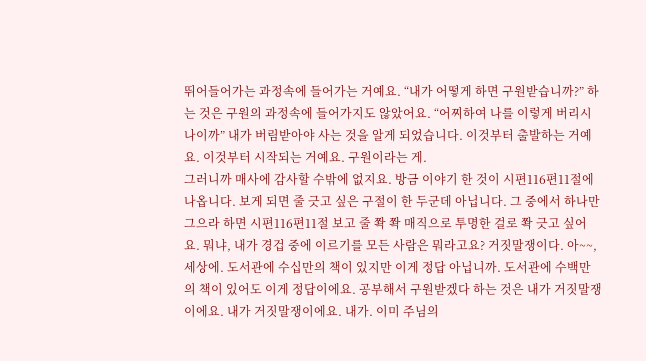뛰어들어가는 과정속에 들어가는 거예요. “내가 어떻게 하면 구원받습니까?” 하는 것은 구원의 과정속에 들어가지도 않았어요. “어찌하여 나를 이렇게 버리시나이까” 내가 버림받아야 사는 것을 알게 되었습니다. 이것부터 출발하는 거예요. 이것부터 시작되는 거예요. 구원이라는 게.
그러니까 매사에 감사할 수밖에 없지요. 방금 이야기 한 것이 시편116편11절에 나옵니다. 보게 되면 줄 긋고 싶은 구절이 한 두군데 아닙니다. 그 중에서 하나만 그으라 하면 시편116편11절 보고 줄 쫙 쫙 매직으로 투명한 걸로 쫙 긋고 싶어요. 뭐냐, 내가 경겁 중에 이르기를 모든 사람은 뭐라고요? 거짓말쟁이다. 아~~, 세상에. 도서관에 수십만의 책이 있지만 이게 정답 아닙니까. 도서관에 수백만의 책이 있어도 이게 정답이에요. 공부해서 구원받겠다 하는 것은 내가 거짓말쟁이에요. 내가 거짓말쟁이에요. 내가. 이미 주님의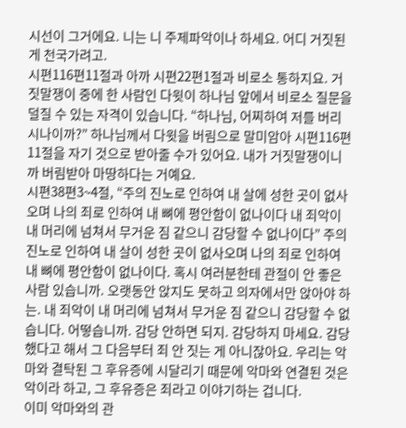시선이 그거에요. 니는 니 주제파악이나 하세요. 어디 거짓된 게 천국가려고.
시편116편11절과 아까 시편22편1절과 비로소 통하지요. 거짓말쟁이 중에 한 사람인 다윗이 하나님 앞에서 비로소 질문을 덜질 수 있는 자격이 있습니다. “하나님, 어찌하여 저를 버리시나이까?” 하나님께서 다윗을 버림으로 말미암아 시편116편11절을 자기 것으로 받아줄 수가 있어요. 내가 거짓말쟁이니까 버림받아 마땅하다는 거예요.
시편38편3~4절, “주의 진노로 인하여 내 살에 성한 곳이 없사오며 나의 죄로 인하여 내 뼈에 평안함이 없나이다 내 죄악이 내 머리에 넘쳐서 무거운 짐 같으니 감당할 수 없나이다” 주의 진노로 인하여 내 살이 성한 곳이 없사오며 나의 죄로 인하여 내 뼈에 평안함이 없나이다. 혹시 여러분한테 관절이 안 좋은 사람 있습니까. 오랫동안 앉지도 못하고 의자에서만 앉아야 하는. 내 죄악이 내 머리에 넘쳐서 무거운 짐 같으니 감당할 수 없습니다. 어떻습니까. 감당 안하면 되지. 감당하지 마세요. 감당했다고 해서 그 다음부터 죄 안 짓는 게 아니잖아요. 우리는 악마와 결탁된 그 후유증에 시달리기 때문에 악마와 연결된 것은 악이라 하고, 그 후유증은 죄라고 이야기하는 겁니다.
이미 악마와의 관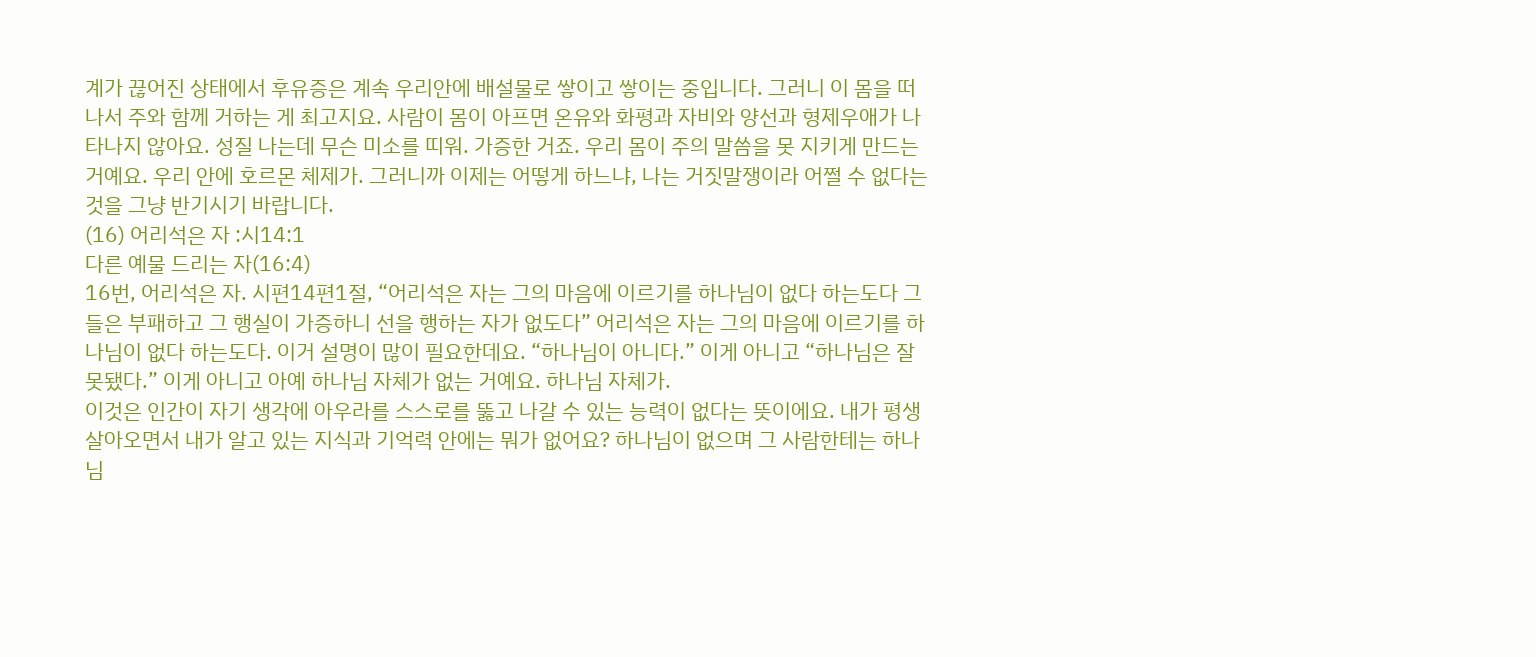계가 끊어진 상태에서 후유증은 계속 우리안에 배설물로 쌓이고 쌓이는 중입니다. 그러니 이 몸을 떠나서 주와 함께 거하는 게 최고지요. 사람이 몸이 아프면 온유와 화평과 자비와 양선과 형제우애가 나타나지 않아요. 성질 나는데 무슨 미소를 띠워. 가증한 거죠. 우리 몸이 주의 말씀을 못 지키게 만드는 거예요. 우리 안에 호르몬 체제가. 그러니까 이제는 어떻게 하느냐, 나는 거짓말쟁이라 어쩔 수 없다는 것을 그냥 반기시기 바랍니다.
(16) 어리석은 자 :시14:1
다른 예물 드리는 자(16:4)
16번, 어리석은 자. 시편14편1절, “어리석은 자는 그의 마음에 이르기를 하나님이 없다 하는도다 그들은 부패하고 그 행실이 가증하니 선을 행하는 자가 없도다” 어리석은 자는 그의 마음에 이르기를 하나님이 없다 하는도다. 이거 설명이 많이 필요한데요. “하나님이 아니다.” 이게 아니고 “하나님은 잘못됐다.” 이게 아니고 아예 하나님 자체가 없는 거예요. 하나님 자체가.
이것은 인간이 자기 생각에 아우라를 스스로를 뚫고 나갈 수 있는 능력이 없다는 뜻이에요. 내가 평생 살아오면서 내가 알고 있는 지식과 기억력 안에는 뭐가 없어요? 하나님이 없으며 그 사람한테는 하나님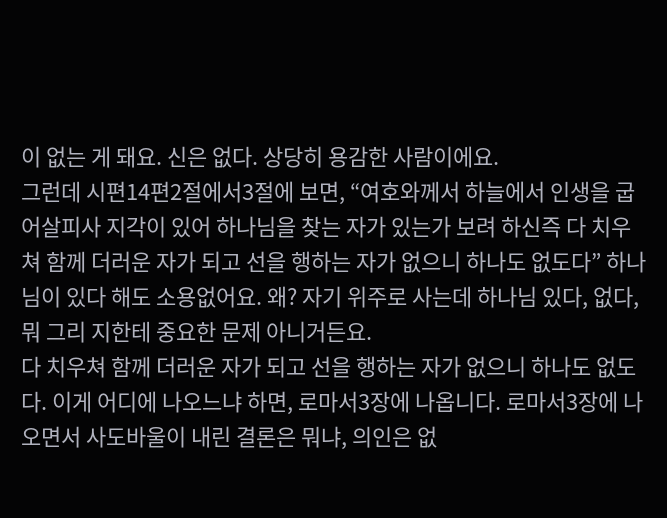이 없는 게 돼요. 신은 없다. 상당히 용감한 사람이에요.
그런데 시편14편2절에서3절에 보면, “여호와께서 하늘에서 인생을 굽어살피사 지각이 있어 하나님을 찾는 자가 있는가 보려 하신즉 다 치우쳐 함께 더러운 자가 되고 선을 행하는 자가 없으니 하나도 없도다” 하나님이 있다 해도 소용없어요. 왜? 자기 위주로 사는데 하나님 있다, 없다, 뭐 그리 지한테 중요한 문제 아니거든요.
다 치우쳐 함께 더러운 자가 되고 선을 행하는 자가 없으니 하나도 없도다. 이게 어디에 나오느냐 하면, 로마서3장에 나옵니다. 로마서3장에 나오면서 사도바울이 내린 결론은 뭐냐, 의인은 없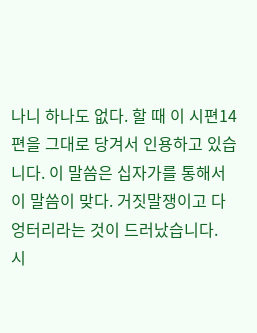나니 하나도 없다. 할 때 이 시편14편을 그대로 당겨서 인용하고 있습니다. 이 말씀은 십자가를 통해서 이 말씀이 맞다. 거짓말쟁이고 다 엉터리라는 것이 드러났습니다.
시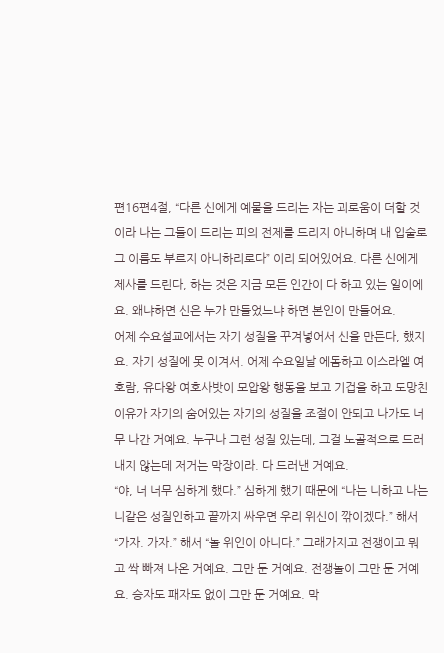편16편4절, “다른 신에게 예물을 드리는 자는 괴로움이 더할 것이라 나는 그들이 드리는 피의 전제를 드리지 아니하며 내 입술로 그 이름도 부르지 아니하리로다” 이리 되어있어요. 다른 신에게 제사를 드린다, 하는 것은 지금 모든 인간이 다 하고 있는 일이에요. 왜냐하면 신은 누가 만들었느냐 하면 본인이 만들어요.
어제 수요설교에서는 자기 성질을 꾸겨넣어서 신을 만든다, 했지요. 자기 성질에 못 이겨서. 어제 수요일날 에돔하고 이스라엘 여호람, 유다왕 여호사밧이 모압왕 행동을 보고 기겁을 하고 도망친 이유가 자기의 숨어있는 자기의 성질을 조절이 안되고 나가도 너무 나간 거예요. 누구나 그런 성질 있는데, 그걸 노골적으로 드러내지 않는데 저거는 막장이라. 다 드러낸 거예요.
“야, 너 너무 심하게 했다.” 심하게 했기 때문에 “나는 니하고 나는 니같은 성질인하고 끝까지 싸우면 우리 위신이 깎이겠다.” 해서 “가자. 가자.” 해서 “놀 위인이 아니다.” 그래가지고 전쟁이고 뭐고 싹 빠져 나온 거예요. 그만 둔 거예요. 전쟁놀이 그만 둔 거예요. 승자도 패자도 없이 그만 둔 거예요. 막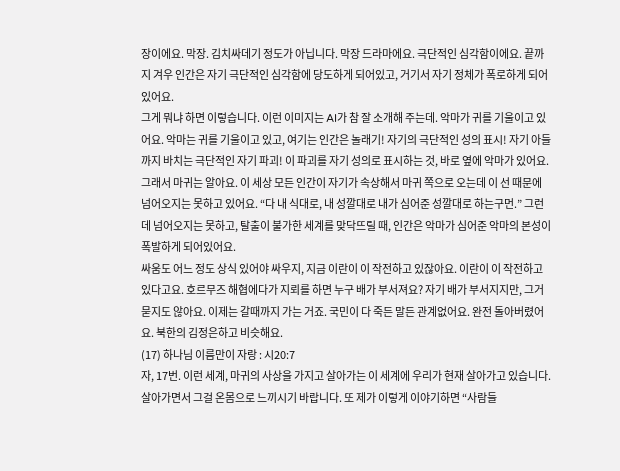장이에요. 막장. 김치싸데기 정도가 아닙니다. 막장 드라마에요. 극단적인 심각함이에요. 끝까지 겨우 인간은 자기 극단적인 심각함에 당도하게 되어있고, 거기서 자기 정체가 폭로하게 되어있어요.
그게 뭐냐 하면 이렇습니다. 이런 이미지는 AI가 참 잘 소개해 주는데. 악마가 귀를 기울이고 있어요. 악마는 귀를 기울이고 있고, 여기는 인간은 놀래기! 자기의 극단적인 성의 표시! 자기 아들까지 바치는 극단적인 자기 파괴! 이 파괴를 자기 성의로 표시하는 것, 바로 옆에 악마가 있어요. 그래서 마귀는 알아요. 이 세상 모든 인간이 자기가 속상해서 마귀 쪽으로 오는데 이 선 때문에 넘어오지는 못하고 있어요. “다 내 식대로, 내 성깔대로 내가 심어준 성깔대로 하는구먼.” 그런데 넘어오지는 못하고, 탈출이 불가한 세계를 맞닥뜨릴 때, 인간은 악마가 심어준 악마의 본성이 폭발하게 되어있어요.
싸움도 어느 정도 상식 있어야 싸우지, 지금 이란이 이 작전하고 있잖아요. 이란이 이 작전하고 있다고요. 호르무즈 해협에다가 지뢰를 하면 누구 배가 부서져요? 자기 배가 부서지지만, 그거 묻지도 않아요. 이제는 갈때까지 가는 거죠. 국민이 다 죽든 말든 관계없어요. 완전 돌아버렸어요. 북한의 김정은하고 비슷해요.
(17) 하나님 이름만이 자랑 : 시20:7
자, 17번. 이런 세계, 마귀의 사상을 가지고 살아가는 이 세계에 우리가 현재 살아가고 있습니다. 살아가면서 그걸 온몸으로 느끼시기 바랍니다. 또 제가 이렇게 이야기하면 “사람들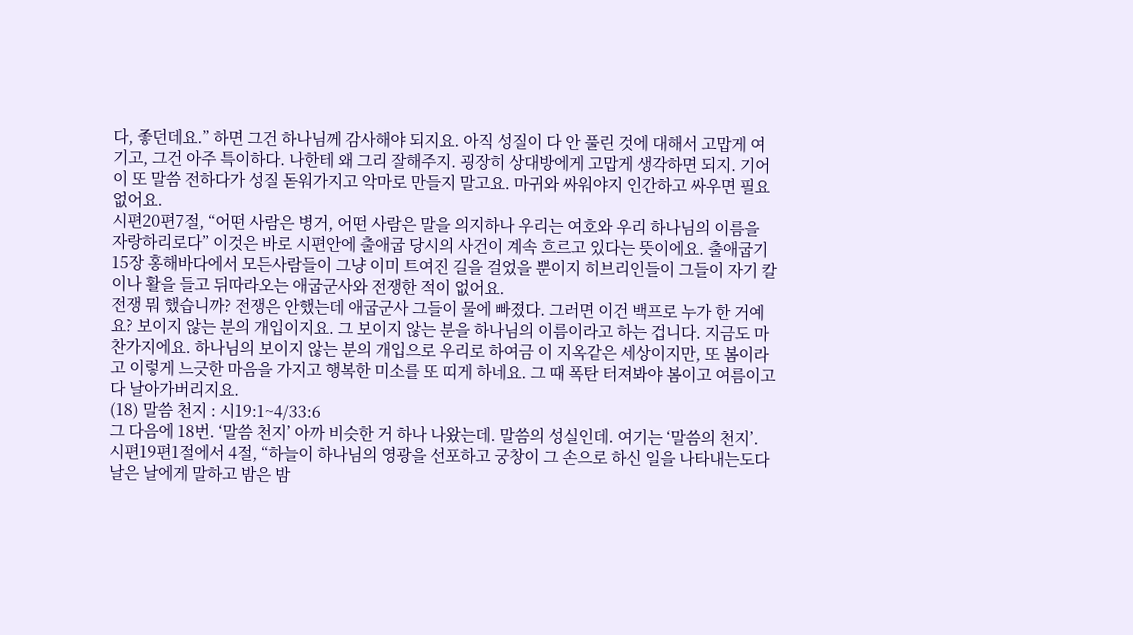다, 좋던데요.” 하면 그건 하나님께 감사해야 되지요. 아직 성질이 다 안 풀린 것에 대해서 고맙게 여기고, 그건 아주 특이하다. 나한테 왜 그리 잘해주지. 굉장히 상대방에게 고맙게 생각하면 되지. 기어이 또 말씀 전하다가 성질 돋워가지고 악마로 만들지 말고요. 마귀와 싸워야지 인간하고 싸우면 필요 없어요.
시편20편7절, “어떤 사람은 병거, 어떤 사람은 말을 의지하나 우리는 여호와 우리 하나님의 이름을 자랑하리로다” 이것은 바로 시편안에 출애굽 당시의 사건이 계속 흐르고 있다는 뜻이에요. 출애굽기15장 홍해바다에서 모든사람들이 그냥 이미 트여진 길을 걸었을 뿐이지 히브리인들이 그들이 자기 칼이나 활을 들고 뒤따라오는 애굽군사와 전쟁한 적이 없어요.
전쟁 뭐 했습니까? 전쟁은 안했는데 애굽군사 그들이 물에 빠졌다. 그러면 이건 백프로 누가 한 거예요? 보이지 않는 분의 개입이지요. 그 보이지 않는 분을 하나님의 이름이라고 하는 겁니다. 지금도 마찬가지에요. 하나님의 보이지 않는 분의 개입으로 우리로 하여금 이 지옥같은 세상이지만, 또 봄이라고 이렇게 느긋한 마음을 가지고 행복한 미소를 또 띠게 하네요. 그 때 폭탄 터져봐야 봄이고 여름이고 다 날아가버리지요.
(18) 말씀 천지 : 시19:1~4/33:6
그 다음에 18번. ‘말씀 천지’ 아까 비슷한 거 하나 나왔는데. 말씀의 성실인데. 여기는 ‘말씀의 천지’. 시편19편1절에서 4절, “하늘이 하나님의 영광을 선포하고 궁창이 그 손으로 하신 일을 나타내는도다 날은 날에게 말하고 밤은 밤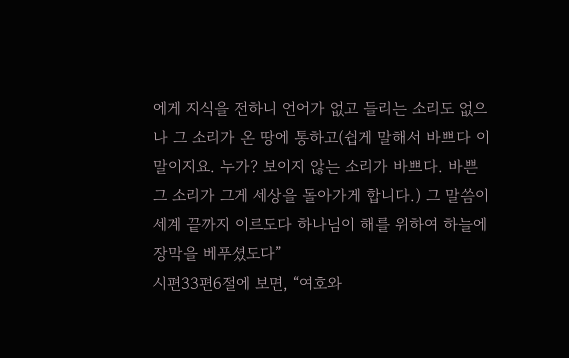에게 지식을 전하니 언어가 없고 들리는 소리도 없으나 그 소리가 온 땅에 통하고(쉽게 말해서 바쁘다 이 말이지요. 누가? 보이지 않는 소리가 바쁘다. 바쁜 그 소리가 그게 세상을 돌아가게 합니다.) 그 말씀이 세계 끝까지 이르도다 하나님이 해를 위하여 하늘에 장막을 베푸셨도다”
시편33편6절에 보면, “여호와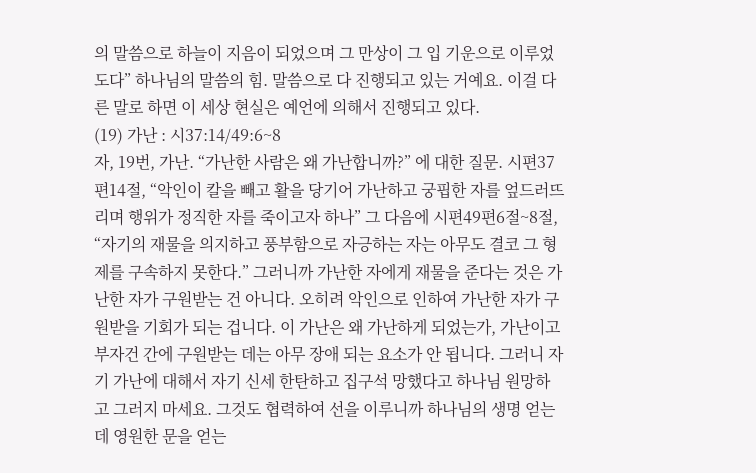의 말씀으로 하늘이 지음이 되었으며 그 만상이 그 입 기운으로 이루었도다” 하나님의 말씀의 힘. 말씀으로 다 진행되고 있는 거예요. 이걸 다른 말로 하면 이 세상 현실은 예언에 의해서 진행되고 있다.
(19) 가난 : 시37:14/49:6~8
자, 19번, 가난. “가난한 사람은 왜 가난합니까?” 에 대한 질문. 시편37편14절, “악인이 칼을 빼고 활을 당기어 가난하고 궁핍한 자를 엎드러뜨리며 행위가 정직한 자를 죽이고자 하나” 그 다음에 시편49편6절~8절, “자기의 재물을 의지하고 풍부함으로 자긍하는 자는 아무도 결코 그 형제를 구속하지 못한다.” 그러니까 가난한 자에게 재물을 준다는 것은 가난한 자가 구원받는 건 아니다. 오히려 악인으로 인하여 가난한 자가 구원받을 기회가 되는 겁니다. 이 가난은 왜 가난하게 되었는가, 가난이고 부자건 간에 구원받는 데는 아무 장애 되는 요소가 안 됩니다. 그러니 자기 가난에 대해서 자기 신세 한탄하고 집구석 망했다고 하나님 원망하고 그러지 마세요. 그것도 협력하여 선을 이루니까 하나님의 생명 얻는데 영원한 문을 얻는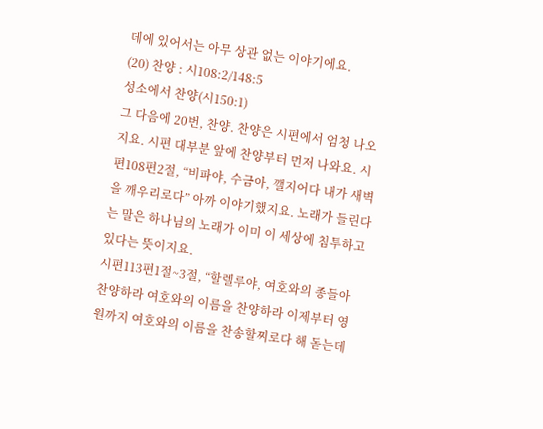데에 있어서는 아무 상관 없는 이야기에요.
(20) 찬양 : 시108:2/148:5
성소에서 찬양(시150:1)
그 다음에 20번, 찬양. 찬양은 시편에서 엄청 나오지요. 시편 대부분 앞에 찬양부터 먼저 나와요. 시편108편2절, “비파야, 수금아, 깰지어다 내가 새벽을 깨우리로다” 아까 이야기했지요. 노래가 들린다는 말은 하나님의 노래가 이미 이 세상에 침투하고 있다는 뜻이지요.
시편113편1절~3절, “할렐루야, 여호와의 종들아 찬양하라 여호와의 이름을 찬양하라 이제부터 영원까지 여호와의 이름을 찬송할찌로다 해 돋는데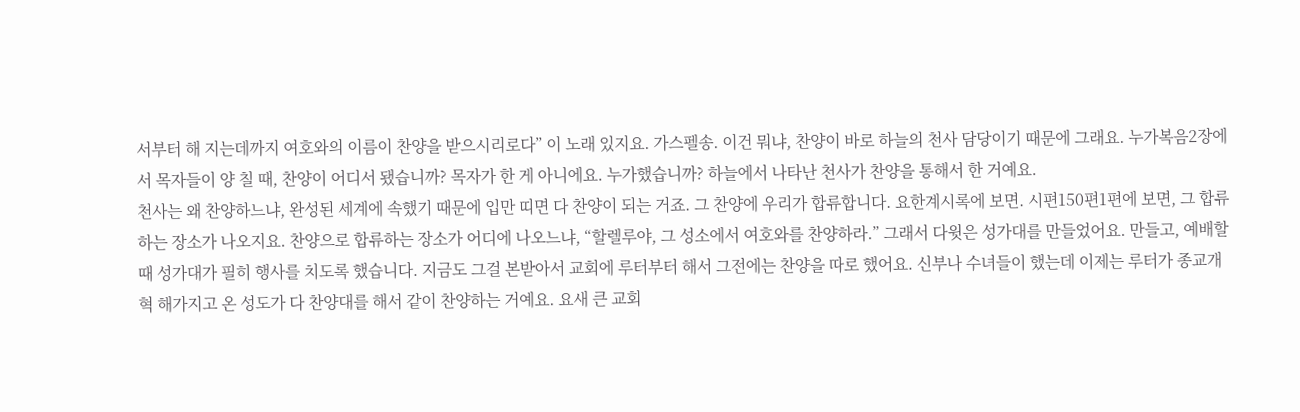서부터 해 지는데까지 여호와의 이름이 찬양을 받으시리로다” 이 노래 있지요. 가스펠송. 이건 뭐냐, 찬양이 바로 하늘의 천사 담당이기 때문에 그래요. 누가복음2장에서 목자들이 양 칠 때, 찬양이 어디서 됐습니까? 목자가 한 게 아니에요. 누가했습니까? 하늘에서 나타난 천사가 찬양을 통해서 한 거예요.
천사는 왜 찬양하느냐, 완성된 세계에 속했기 때문에 입만 띠면 다 찬양이 되는 거죠. 그 찬양에 우리가 합류합니다. 요한계시록에 보면. 시편150편1편에 보면, 그 합류하는 장소가 나오지요. 찬양으로 합류하는 장소가 어디에 나오느냐, “할렐루야, 그 성소에서 여호와를 찬양하라.” 그래서 다윗은 성가대를 만들었어요. 만들고, 예배할 때 성가대가 필히 행사를 치도록 했습니다. 지금도 그걸 본받아서 교회에 루터부터 해서 그전에는 찬양을 따로 했어요. 신부나 수녀들이 했는데 이제는 루터가 종교개혁 해가지고 온 성도가 다 찬양대를 해서 같이 찬양하는 거예요. 요새 큰 교회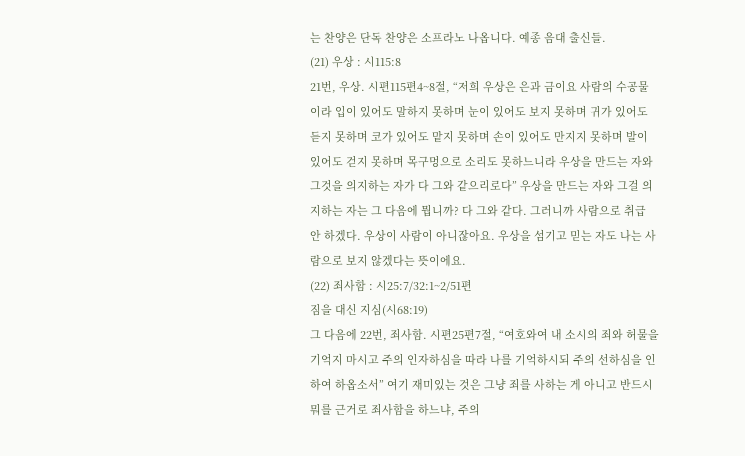는 찬양은 단독 찬양은 소프라노 나옵니다. 예종 음대 출신들.
(21) 우상 : 시115:8
21번, 우상. 시편115편4~8절, “저희 우상은 은과 금이요 사람의 수공물이라 입이 있어도 말하지 못하며 눈이 있어도 보지 못하며 귀가 있어도 듣지 못하며 코가 있어도 맡지 못하며 손이 있어도 만지지 못하며 발이 있어도 걷지 못하며 목구멍으로 소리도 못하느니라 우상을 만드는 자와 그것을 의지하는 자가 다 그와 같으리로다” 우상을 만드는 자와 그걸 의지하는 자는 그 다음에 뭡니까? 다 그와 같다. 그러니까 사람으로 취급 안 하겠다. 우상이 사람이 아니잖아요. 우상을 섬기고 믿는 자도 나는 사람으로 보지 않겠다는 뜻이에요.
(22) 죄사함 : 시25:7/32:1~2/51편
짐을 대신 지심(시68:19)
그 다음에 22번, 죄사함. 시편25편7절, “여호와여 내 소시의 죄와 허물을 기억지 마시고 주의 인자하심을 따라 나를 기억하시되 주의 선하심을 인하여 하옵소서” 여기 재미있는 것은 그냥 죄를 사하는 게 아니고 반드시 뭐를 근거로 죄사함을 하느냐, 주의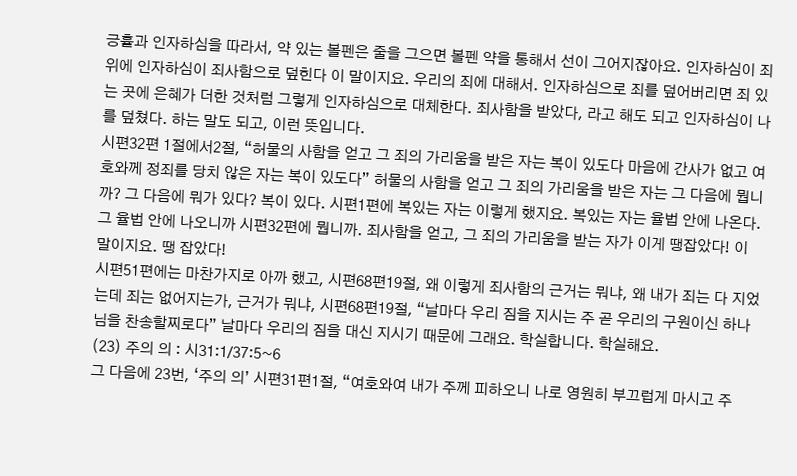긍휼과 인자하심을 따라서, 약 있는 볼펜은 줄을 그으면 볼펜 약을 통해서 선이 그어지잖아요. 인자하심이 죄 위에 인자하심이 죄사함으로 덮힌다 이 말이지요. 우리의 죄에 대해서. 인자하심으로 죄를 덮어버리면 죄 있는 곳에 은혜가 더한 것처럼 그렇게 인자하심으로 대체한다. 죄사함을 받았다, 라고 해도 되고 인자하심이 나를 덮쳤다. 하는 말도 되고, 이런 뜻입니다.
시편32편 1절에서2절, “허물의 사함을 얻고 그 죄의 가리움을 받은 자는 복이 있도다 마음에 간사가 없고 여호와께 정죄를 당치 않은 자는 복이 있도다” 허물의 사함을 얻고 그 죄의 가리움을 받은 자는 그 다음에 뭡니까? 그 다음에 뭐가 있다? 복이 있다. 시편1편에 복있는 자는 이렇게 했지요. 복있는 자는 율법 안에 나온다. 그 율법 안에 나오니까 시편32편에 뭡니까. 죄사함을 얻고, 그 죄의 가리움을 받는 자가 이게 땡잡았다! 이 말이지요. 땡 잡았다!
시편51편에는 마찬가지로 아까 했고, 시편68편19절, 왜 이렇게 죄사함의 근거는 뭐냐, 왜 내가 죄는 다 지었는데 죄는 없어지는가, 근거가 뭐냐, 시편68편19절, “날마다 우리 짐을 지시는 주 곧 우리의 구원이신 하나님을 찬송할찌로다” 날마다 우리의 짐을 대신 지시기 때문에 그래요. 학실합니다. 학실해요.
(23) 주의 의 : 시31:1/37:5~6
그 다음에 23번, ‘주의 의’ 시편31편1절, “여호와여 내가 주께 피하오니 나로 영원히 부끄럽게 마시고 주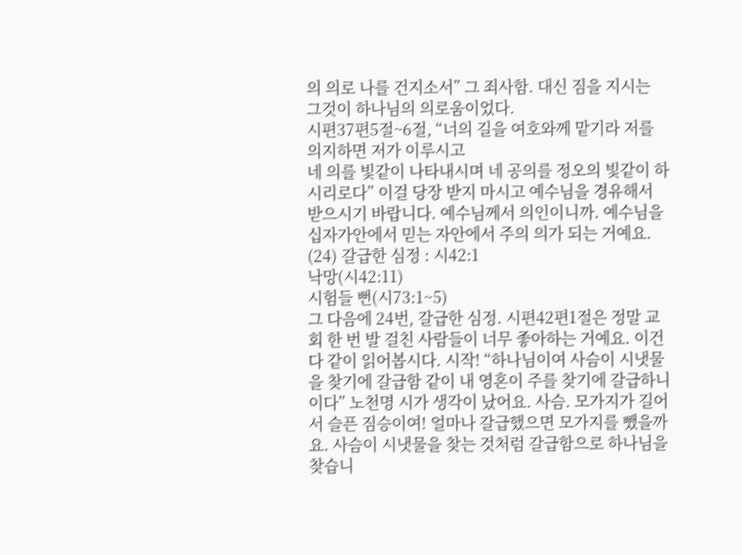의 의로 나를 건지소서” 그 죄사함. 대신 짐을 지시는 그것이 하나님의 의로움이었다.
시편37편5절~6절, “너의 길을 여호와께 맡기라 저를 의지하면 저가 이루시고
네 의를 빛같이 나타내시며 네 공의를 정오의 빛같이 하시리로다” 이걸 당장 받지 마시고 예수님을 경유해서 받으시기 바랍니다. 예수님께서 의인이니까. 예수님을 십자가안에서 믿는 자안에서 주의 의가 되는 거예요.
(24) 갈급한 심정 : 시42:1
낙망(시42:11)
시험들 뻔(시73:1~5)
그 다음에 24번, 갈급한 심정. 시편42편1절은 정말 교회 한 번 발 걸친 사람들이 너무 좋아하는 거예요. 이건 다 같이 읽어봅시다. 시작! “하나님이여 사슴이 시냇물을 찾기에 갈급함 같이 내 영혼이 주를 찾기에 갈급하니이다” 노천명 시가 생각이 났어요. 사슴. 모가지가 길어서 슬픈 짐승이여! 얼마나 갈급했으면 모가지를 뺐을까요. 사슴이 시냇물을 찾는 것처럼 갈급함으로 하나님을 찾습니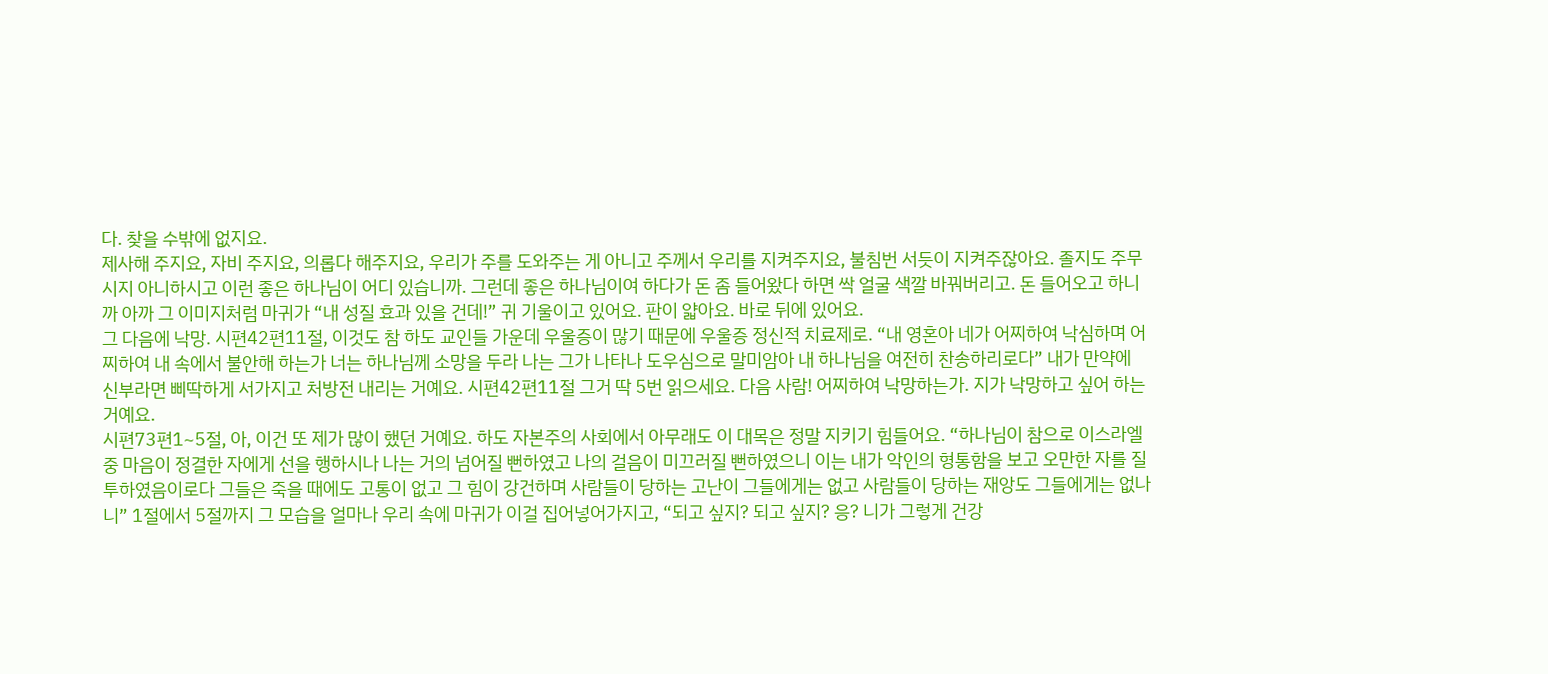다. 찾을 수밖에 없지요.
제사해 주지요, 자비 주지요, 의롭다 해주지요, 우리가 주를 도와주는 게 아니고 주께서 우리를 지켜주지요, 불침번 서듯이 지켜주잖아요. 졸지도 주무시지 아니하시고 이런 좋은 하나님이 어디 있습니까. 그런데 좋은 하나님이여 하다가 돈 좀 들어왔다 하면 싹 얼굴 색깔 바꿔버리고. 돈 들어오고 하니까 아까 그 이미지처럼 마귀가 “내 성질 효과 있을 건데!” 귀 기울이고 있어요. 판이 얇아요. 바로 뒤에 있어요.
그 다음에 낙망. 시편42편11절, 이것도 참 하도 교인들 가운데 우울증이 많기 때문에 우울증 정신적 치료제로. “내 영혼아 네가 어찌하여 낙심하며 어찌하여 내 속에서 불안해 하는가 너는 하나님께 소망을 두라 나는 그가 나타나 도우심으로 말미암아 내 하나님을 여전히 찬송하리로다” 내가 만약에 신부라면 삐딱하게 서가지고 처방전 내리는 거예요. 시편42편11절 그거 딱 5번 읽으세요. 다음 사람! 어찌하여 낙망하는가. 지가 낙망하고 싶어 하는 거예요.
시편73편1~5절, 아, 이건 또 제가 많이 했던 거예요. 하도 자본주의 사회에서 아무래도 이 대목은 정말 지키기 힘들어요. “하나님이 참으로 이스라엘 중 마음이 정결한 자에게 선을 행하시나 나는 거의 넘어질 뻔하였고 나의 걸음이 미끄러질 뻔하였으니 이는 내가 악인의 형통함을 보고 오만한 자를 질투하였음이로다 그들은 죽을 때에도 고통이 없고 그 힘이 강건하며 사람들이 당하는 고난이 그들에게는 없고 사람들이 당하는 재앙도 그들에게는 없나니” 1절에서 5절까지 그 모습을 얼마나 우리 속에 마귀가 이걸 집어넣어가지고, “되고 싶지? 되고 싶지? 응? 니가 그렇게 건강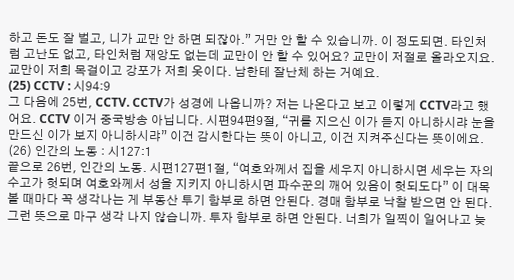하고 돈도 잘 벌고, 니가 교만 안 하면 되잖아.” 거만 안 할 수 있습니까. 이 정도되면. 타인처럼 고난도 없고, 타인처럼 재앙도 없는데 교만이 안 할 수 있어요? 교만이 저절로 올라오지요. 교만이 저희 목걸이고 강포가 저희 옷이다. 남한테 잘난체 하는 거예요.
(25) CCTV : 시94:9
그 다음에 25번, CCTV. CCTV가 성경에 나옵니까? 저는 나온다고 보고 이렇게 CCTV라고 했어요. CCTV 이거 중국방송 아닙니다. 시편94편9절, “귀를 지으신 이가 듣지 아니하시랴 눈을 만드신 이가 보지 아니하시랴” 이건 감시한다는 뜻이 아니고, 이건 지켜주신다는 뜻이에요.
(26) 인간의 노동 : 시127:1
끝으로 26번, 인간의 노동. 시편127편1절, “여호와께서 집을 세우지 아니하시면 세우는 자의 수고가 헛되며 여호와께서 성을 지키지 아니하시면 파수꾼의 깨어 있음이 헛되도다” 이 대목 볼 때마다 꼭 생각나는 게 부동산 투기 함부로 하면 안된다. 경매 함부로 낙찰 받으면 안 된다. 그런 뜻으로 마구 생각 나지 않습니까. 투자 함부로 하면 안된다. 너희가 일찍이 일어나고 늦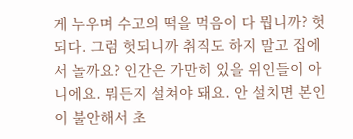게 누우며 수고의 떡을 먹음이 다 뭡니까? 헛되다. 그럼 헛되니까 취직도 하지 말고 집에서 놀까요? 인간은 가만히 있을 위인들이 아니에요. 뭐든지 설쳐야 돼요. 안 설치면 본인이 불안해서 초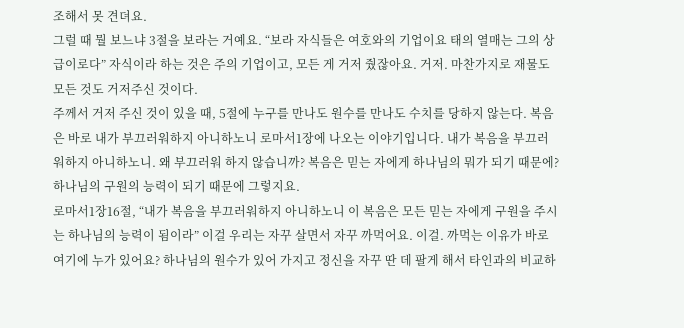조해서 못 견뎌요.
그럴 때 뭘 보느냐 3절을 보라는 거예요. “보라 자식들은 여호와의 기업이요 태의 열매는 그의 상급이로다” 자식이라 하는 것은 주의 기업이고, 모든 게 거저 줬잖아요. 거저. 마찬가지로 재물도 모든 것도 거저주신 것이다.
주께서 거저 주신 것이 있을 때, 5절에 누구를 만나도 원수를 만나도 수치를 당하지 않는다. 복음은 바로 내가 부끄러워하지 아니하노니 로마서1장에 나오는 이야기입니다. 내가 복음을 부끄러워하지 아니하노니. 왜 부끄러워 하지 않습니까? 복음은 믿는 자에게 하나님의 뭐가 되기 때문에? 하나님의 구원의 능력이 되기 때문에 그렇지요.
로마서1장16절, “내가 복음을 부끄러워하지 아니하노니 이 복음은 모든 믿는 자에게 구원을 주시는 하나님의 능력이 됨이라” 이걸 우리는 자꾸 살면서 자꾸 까먹어요. 이걸. 까먹는 이유가 바로 여기에 누가 있어요? 하나님의 원수가 있어 가지고 정신을 자꾸 딴 데 팔게 해서 타인과의 비교하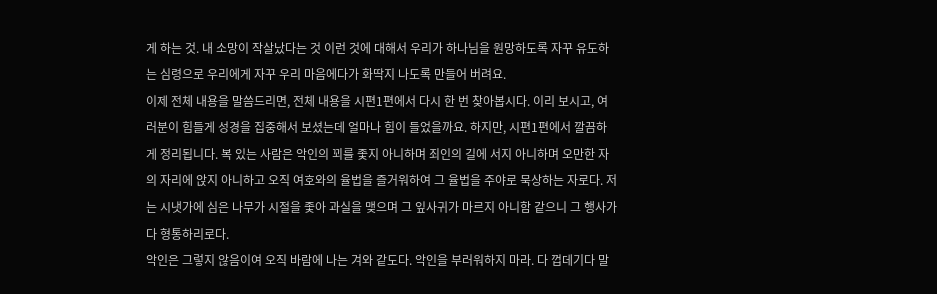게 하는 것. 내 소망이 작살났다는 것 이런 것에 대해서 우리가 하나님을 원망하도록 자꾸 유도하는 심령으로 우리에게 자꾸 우리 마음에다가 화딱지 나도록 만들어 버려요.
이제 전체 내용을 말씀드리면, 전체 내용을 시편1편에서 다시 한 번 찾아봅시다. 이리 보시고, 여러분이 힘들게 성경을 집중해서 보셨는데 얼마나 힘이 들었을까요. 하지만, 시편1편에서 깔끔하게 정리됩니다. 복 있는 사람은 악인의 꾀를 좇지 아니하며 죄인의 길에 서지 아니하며 오만한 자의 자리에 앉지 아니하고 오직 여호와의 율법을 즐거워하여 그 율법을 주야로 묵상하는 자로다. 저는 시냇가에 심은 나무가 시절을 좇아 과실을 맺으며 그 잎사귀가 마르지 아니함 같으니 그 행사가 다 형통하리로다.
악인은 그렇지 않음이여 오직 바람에 나는 겨와 같도다. 악인을 부러워하지 마라. 다 껍데기다 말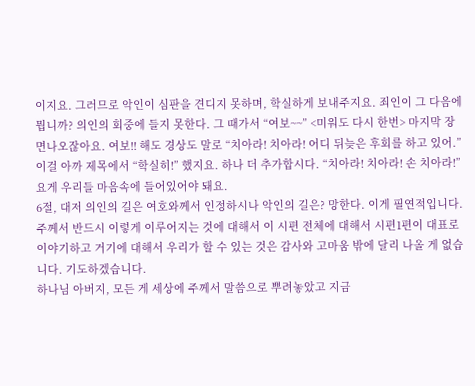이지요. 그러므로 악인이 심판을 견디지 못하며, 학실하게 보내주지요. 죄인이 그 다음에 뭡니까? 의인의 회중에 들지 못한다. 그 때가서 “여보~~” <미워도 다시 한번> 마지막 장면나오잖아요. 여보!! 해도 경상도 말로 “치아라! 치아라! 어디 뒤늦은 후회를 하고 있어.” 이걸 아까 제목에서 “학실히!” 했지요. 하나 더 추가합시다. “치아라! 치아라! 손 치아라!” 요게 우리들 마음속에 들어있어야 돼요.
6절, 대저 의인의 길은 여호와께서 인정하시나 악인의 길은? 망한다. 이게 필연적입니다. 주께서 반드시 이렇게 이루어지는 것에 대해서 이 시편 전체에 대해서 시편1편이 대표로 이야기하고 거기에 대해서 우리가 할 수 있는 것은 감사와 고마움 밖에 달리 나올 게 없습니다. 기도하겠습니다.
하나님 아버지, 모든 게 세상에 주께서 말씀으로 뿌려놓았고 지금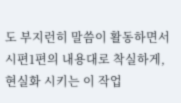도 부지런히 말씀이 활동하면서 시편1편의 내용대로 착실하게, 현실화 시키는 이 작업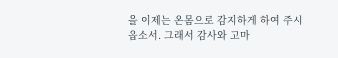을 이제는 온몸으로 감지하게 하여 주시옵소서. 그래서 감사와 고마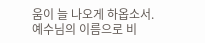움이 늘 나오게 하옵소서. 예수님의 이름으로 비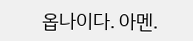옵나이다. 아멘.